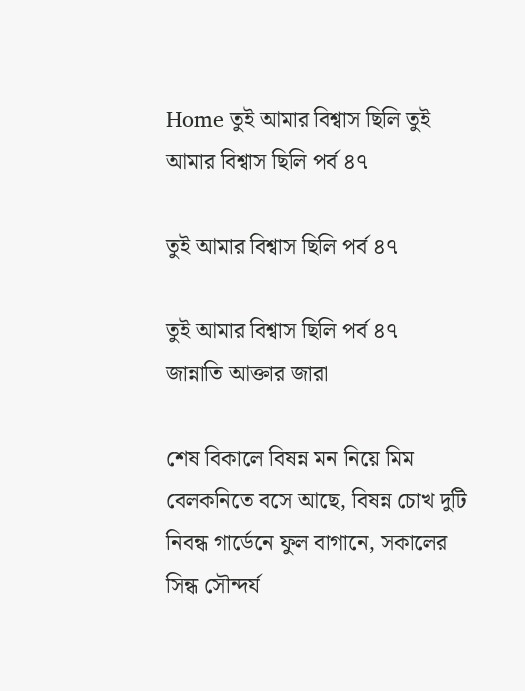Home তুই আমার বিশ্বাস ছিলি তুই আমার বিশ্বাস ছিলি পর্ব ৪৭

তুই আমার বিশ্বাস ছিলি পর্ব ৪৭

তুই আমার বিশ্বাস ছিলি পর্ব ৪৭
জান্নাতি আক্তার জারা

শেষ বিকালে বিষন্ন মন নিয়ে মিম বেলকনিতে বসে আছে, বিষন্ন চোখ দুটি নিবন্ধ গার্ডেনে ফুল বাগানে, সকালের সিন্ধ সৌন্দর্য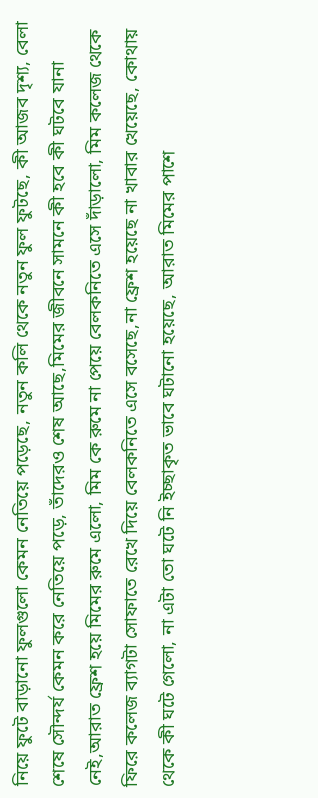নিয়ে ফুটে বাড়ানো ফুলগুলো কেমন নেতিয়ে পড়েছে, নতুন কলি থেকে নতুন ফুল ফুটছে, কী আজব দৃশ্য, বেলা শেষে সৌন্দর্য কেমন করে নেতিয়ে পড়ে, তাঁদেরও শেষ আছে,মিমের জীবনে সামনে কী হবে কী ঘটবে যানা নেই,আরাত ফ্রেশ হয়ে মিমের রুমে এলো, মিম কে রুমে না পেয়ে বেলকনিতে এসে দাঁড়ালো, মিম কলেজ থেকে ফিরে কলেজ ব্যাগটা সোফাতে রেখে দিয়ে বেলকনিতে এসে বসেছে,না ফ্রেশ হয়েছে না খাবার খেয়েছে, কোথায় থেকে কী ঘটে গেলো, না এটা তো ঘটে নি ইচ্ছাকৃত ভাবে ঘটানো হয়েছে, আরাত মিমের পাশে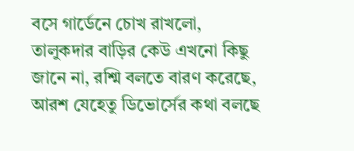বসে গার্ডেনে চোখ রাখলো, তালুকদার বাড়ির কেউ এখনো কিছু জানে না, রশ্মি বলতে বারণ করেছে, আরশ যেহেতু ডিভোর্সের কথা বলছে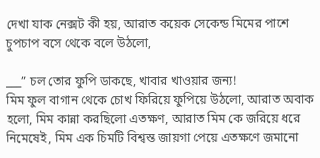দেখা যাক নেক্সট কী হয়, আরাত কয়েক সেকেন্ড মিমের পাশে চুপচাপ বসে থেকে বলে উঠলো,

___” চল তোর ফুপি ডাকছে, খাবার খাওয়ার জন্য!
মিম ফুল বাগান থেকে চোখ ফিরিয়ে ফুপিয়ে উঠলো, আরাত অবাক হলো, মিম কান্না করছিলো এতক্ষণ, আরাত মিম কে জরিয়ে ধরে নিমেষেই, মিম এক চিমটি বিশ্বস্ত জায়গা পেয়ে এতক্ষণে জমানো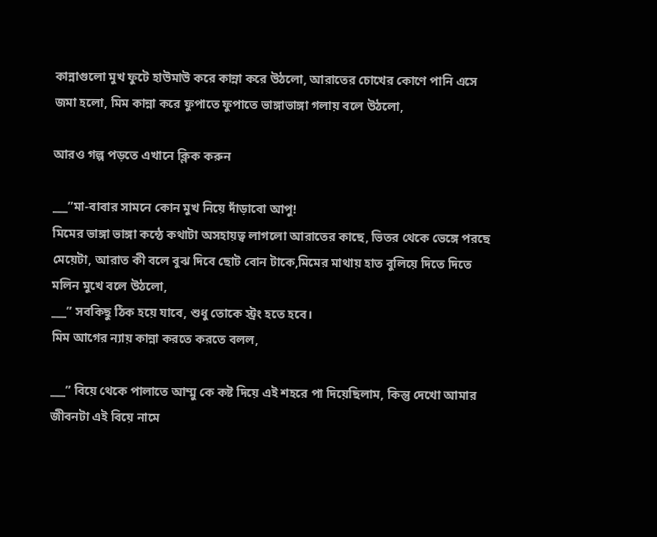কান্নাগুলো মুখ ফুটে হাউমাউ করে কান্না করে উঠলো, আরাতের চোখের কোণে পানি এসে জমা হলো, মিম কান্না করে ফুপাতে ফুপাতে ভাঙ্গাভাঙ্গা গলায় বলে উঠলো,

আরও গল্প পড়তে এখানে ক্লিক করুন

___”মা-বাবার সামনে কোন মুখ নিয়ে দাঁড়াবো আপু!
মিমের ভাঙ্গা ভাঙ্গা কন্ঠে কথাটা অসহায়ত্ব লাগলো আরাতের কাছে, ভিতর থেকে ভেঙ্গে পরছে মেয়েটা, আরাত কী বলে বুঝ দিবে ছোট বোন টাকে,মিমের মাথায় হাত বুলিয়ে দিতে দিতে মলিন মুখে বলে উঠলো,
___” সবকিছু ঠিক হয়ে যাবে, শুধু তোকে স্ট্রং হতে হবে।
মিম আগের ন্যায় কান্না করতে করতে বলল,

___” বিয়ে থেকে পালাতে আম্মু কে কষ্ট দিয়ে এই শহরে পা দিয়েছিলাম, কিন্তু দেখো আমার জীবনটা এই বিয়ে নামে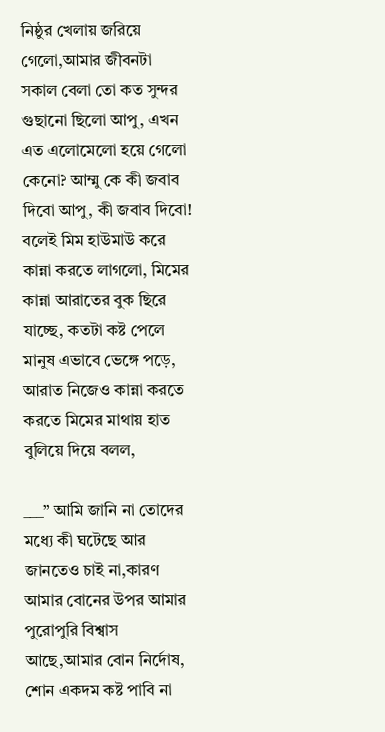নিষ্ঠুর খেলায় জরিয়ে গেলো,আমার জীবনটা সকাল বেলা তো কত সুন্দর গুছানো ছিলো আপু, এখন এত এলোমেলো হয়ে গেলো কেনো? আম্মু কে কী জবাব দিবো আপু, কী জবাব দিবো!
বলেই মিম হাউমাউ করে কান্না করতে লাগলো, মিমের কান্না আরাতের বুক ছিরে যাচ্ছে, কতটা কষ্ট পেলে মানুষ এভাবে ভেঙ্গে পড়ে, আরাত নিজেও কান্না করতে করতে মিমের মাথায় হাত বুলিয়ে দিয়ে বলল,

___” আমি জানি না তোদের মধ্যে কী ঘটেছে আর জানতেও চাই না,কারণ আমার বোনের উপর আমার পুরোপুরি বিশ্বাস আছে,আমার বোন নির্দোষ, শোন একদম কষ্ট পাবি না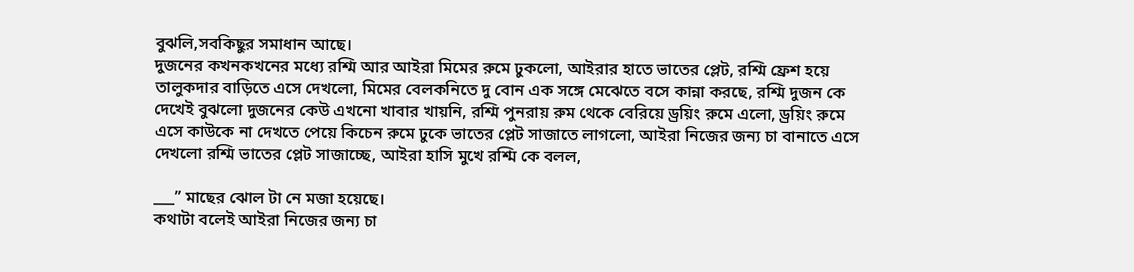বুঝলি,সবকিছুর সমাধান আছে।
দুজনের কখনকখনের মধ্যে রশ্মি আর আইরা মিমের রুমে ঢুকলো, আইরার হাতে ভাতের প্লেট, রশ্মি ফ্রেশ হয়ে তালুকদার বাড়িতে এসে দেখলো, মিমের বেলকনিতে দু বোন এক সঙ্গে মেঝেতে বসে কান্না করছে, রশ্মি দুজন কে দেখেই বুঝলো দুজনের কেউ এখনো খাবার খায়নি, রশ্মি পুনরায় রুম থেকে বেরিয়ে ড্রয়িং রুমে এলো, ড্রয়িং রুমে এসে কাউকে না দেখতে পেয়ে কিচেন রুমে ঢুকে ভাতের প্লেট সাজাতে লাগলো, আইরা নিজের জন্য চা বানাতে এসে দেখলো রশ্মি ভাতের প্লেট সাজাচ্ছে, আইরা হাসি মুখে রশ্মি কে বলল,

___” মাছের ঝোল টা নে মজা হয়েছে।
কথাটা বলেই আইরা নিজের জন্য চা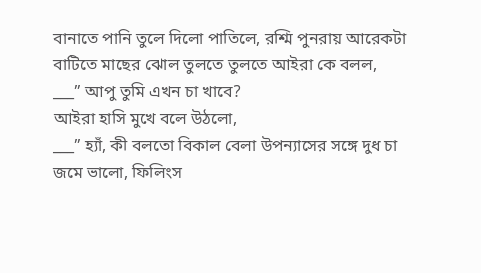বানাতে পানি তুলে দিলো পাতিলে, রশ্মি পুনরায় আরেকটা বাটিতে মাছের ঝোল তুলতে তুলতে আইরা কে বলল,
___” আপু তুমি এখন চা খাবে?
আইরা হাসি মুখে বলে উঠলো,
___” হ্যাঁ, কী বলতো বিকাল বেলা উপন্যাসের সঙ্গে দুধ চা জমে ভালো, ফিলিংস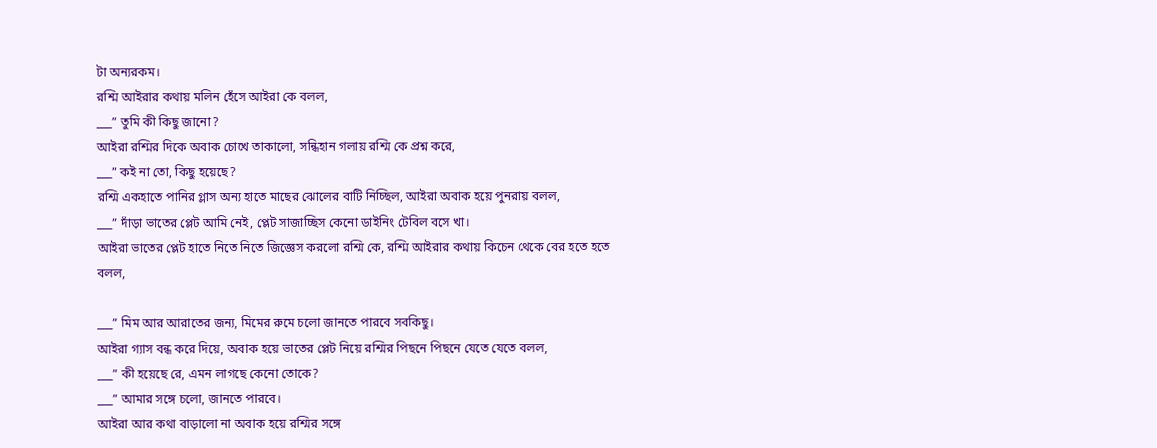টা অন্যরকম।
রশ্মি আইরার কথায় মলিন হেঁসে আইরা কে বলল,
___” তুমি কী কিছু জানো?
আইরা রশ্মির দিকে অবাক চোখে তাকালো, সন্ধিহান গলায় রশ্মি কে প্রশ্ন করে,
___” কই না তো, কিছু হয়েছে?
রশ্মি একহাতে পানির গ্লাস অন্য হাতে মাছের ঝোলের বাটি নিচ্ছিল, আইরা অবাক হয়ে পুনরায় বলল,
___” দাঁড়া ভাতের প্লেট আমি নেই, প্লেট সাজাচ্ছিস কেনো ডাইনিং টেবিল বসে খা।
আইরা ভাতের প্লেট হাতে নিতে নিতে জিজ্ঞেস করলো রশ্মি কে, রশ্মি আইরার কথায় কিচেন থেকে বের হতে হতে বলল,

___” মিম আর আরাতের জন্য, মিমের রুমে চলো জানতে পারবে সবকিছু।
আইরা গ্যাস বন্ধ করে দিয়ে, অবাক হয়ে ভাতের প্লেট নিয়ে রশ্মির পিছনে পিছনে যেতে যেতে বলল,
___” কী হয়েছে রে, এমন লাগছে কেনো তোকে?
___” আমার সঙ্গে চলো, জানতে পারবে।
আইরা আর কথা বাড়ালো না অবাক হয়ে রশ্মির সঙ্গে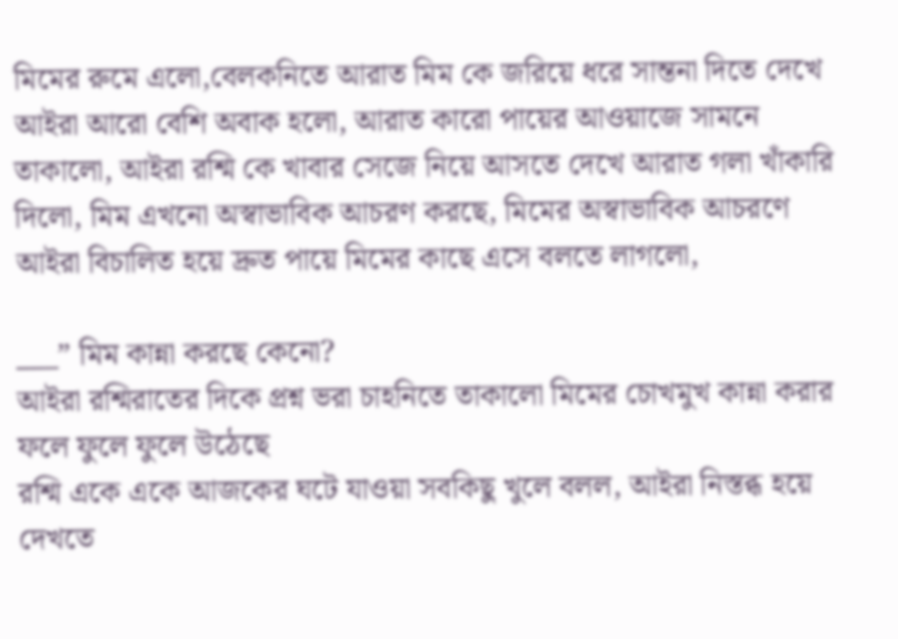মিমের রুমে এলো,বেলকনিতে আরাত মিম কে জরিয়ে ধরে সান্তনা দিতে দেখে আইরা আরো বেশি অবাক হলো, আরাত কারো পায়ের আওয়াজে সামনে তাকালো, আইরা রশ্মি কে খাবার সেজে নিয়ে আসতে দেখে আরাত গলা খাঁকারি দিলো, মিম এখনো অস্বাভাবিক আচরণ করছে, মিমের অস্বাভাবিক আচরণে আইরা বিচালিত হয়ে দ্রুত পায়ে মিমের কাছে এসে বলতে লাগলো,

___” মিম কান্না করছে কেনো?
আইরা রশ্মিরাতের দিকে প্রশ্ন ভরা চাহনিতে তাকালো মিমের চোখমুখ কান্না করার ফলে ফুলে ফুলে উঠেছে
রশ্মি একে একে আজকের ঘটে যাওয়া সবকিছু খুলে বলল, আইরা নিস্তব্ধ হয়ে দেখতে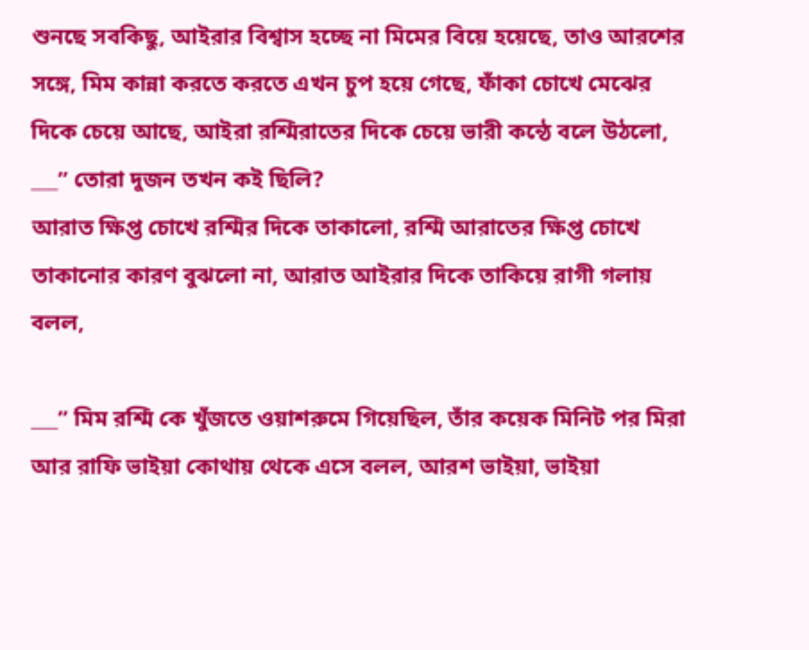শুনছে সবকিছু, আইরার বিশ্বাস হচ্ছে না মিমের বিয়ে হয়েছে, তাও আরশের সঙ্গে, মিম কান্না করতে করতে এখন চুপ হয়ে গেছে, ফাঁকা চোখে মেঝের দিকে চেয়ে আছে, আইরা রশ্মিরাতের দিকে চেয়ে ভারী কন্ঠে বলে উঠলো,
___” তোরা দুজন তখন কই ছিলি?
আরাত ক্ষিপ্ত চোখে রশ্মির দিকে তাকালো, রশ্মি আরাতের ক্ষিপ্ত চোখে তাকানোর কারণ বুঝলো না, আরাত আইরার দিকে তাকিয়ে রাগী গলায় বলল,

___” মিম রশ্মি কে খুঁজতে ওয়াশরুমে গিয়েছিল, তাঁর কয়েক মিনিট পর মিরা আর রাফি ভাইয়া কোথায় থেকে এসে বলল, আরশ ভাইয়া, ভাইয়া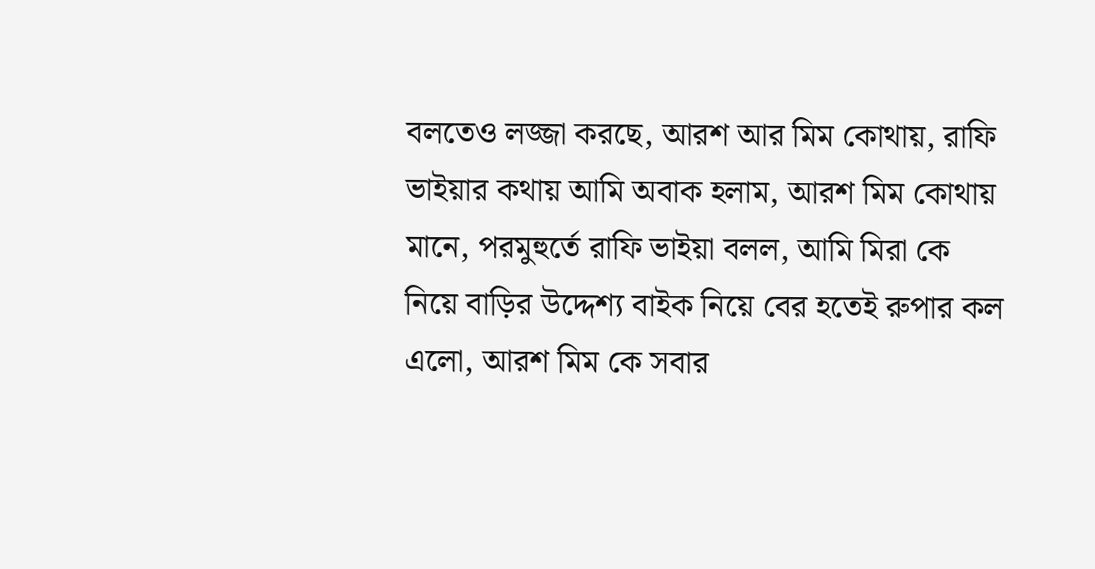বলতেও লজ্জা করছে, আরশ আর মিম কোথায়, রাফি ভাইয়ার কথায় আমি অবাক হলাম, আরশ মিম কোথায় মানে, পরমুহুর্তে রাফি ভাইয়া বলল, আমি মিরা কে নিয়ে বাড়ির উদ্দেশ্য বাইক নিয়ে বের হতেই রুপার কল এলো, আরশ মিম কে সবার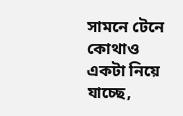সামনে টেনে কোথাও একটা নিয়ে যাচ্ছে,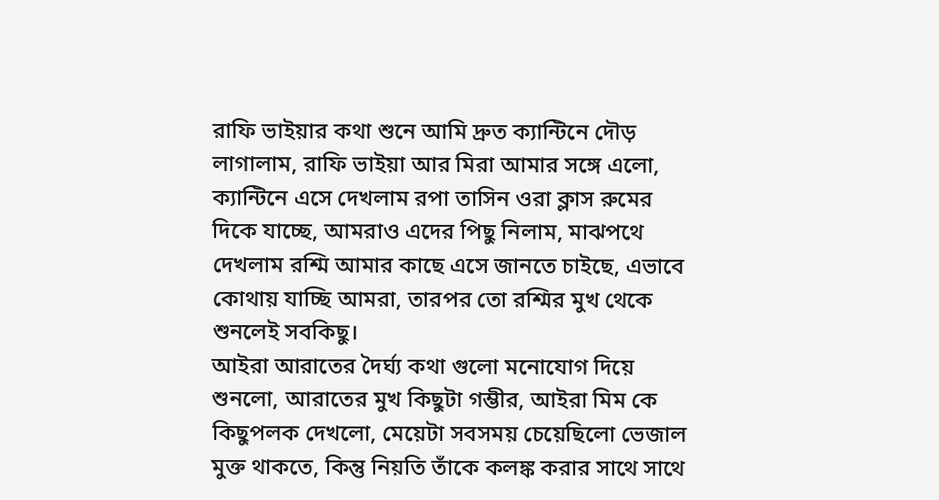রাফি ভাইয়ার কথা শুনে আমি দ্রুত ক্যান্টিনে দৌড় লাগালাম, রাফি ভাইয়া আর মিরা আমার সঙ্গে এলো, ক্যান্টিনে এসে দেখলাম রপা তাসিন ওরা ক্লাস রুমের দিকে যাচ্ছে, আমরাও এদের পিছু নিলাম, মাঝপথে দেখলাম রশ্মি আমার কাছে এসে জানতে চাইছে, এভাবে কোথায় যাচ্ছি আমরা, তারপর তো রশ্মির মুখ থেকে শুনলেই সবকিছু।
আইরা আরাতের দৈর্ঘ্য কথা গুলো মনোযোগ দিয়ে শুনলো, আরাতের মুখ কিছুটা গম্ভীর, আইরা মিম কে কিছুপলক দেখলো, মেয়েটা সবসময় চেয়েছিলো ভেজাল মুক্ত থাকতে, কিন্তু নিয়তি তাঁকে কলঙ্ক করার সাথে সাথে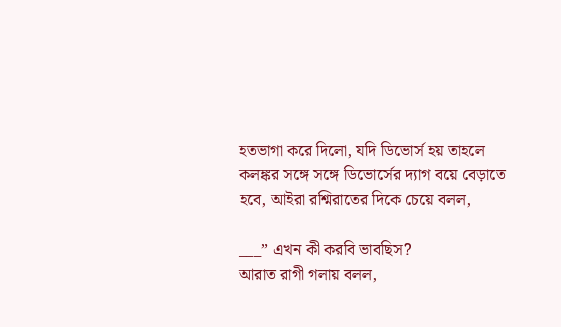হতভাগা করে দিলো, যদি ডিভোর্স হয় তাহলে কলঙ্কর সঙ্গে সঙ্গে ডিভোর্সের দ্যাগ বয়ে বেড়াতে হবে, আইরা রশ্মিরাতের দিকে চেয়ে বলল,

___” এখন কী করবি ভাবছিস?
আরাত রাগী গলায় বলল,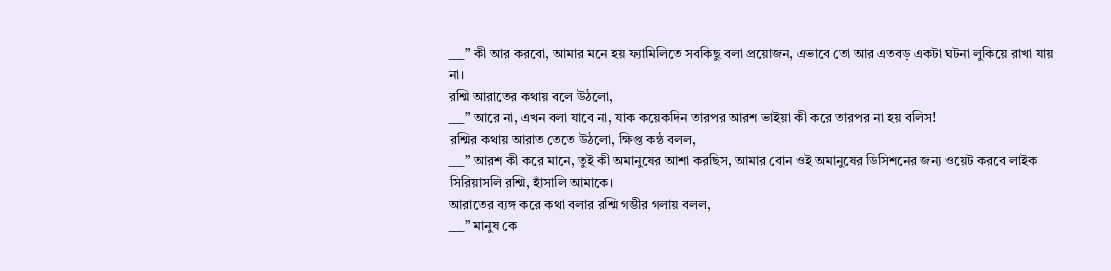___” কী আর করবো, আমার মনে হয় ফ্যামিলিতে সবকিছু বলা প্রয়োজন, এভাবে তো আর এতবড় একটা ঘটনা লুকিয়ে রাখা যায় না।
রশ্মি আরাতের কথায় বলে উঠলো,
___” আরে না, এখন বলা যাবে না, যাক কয়েকদিন তারপর আরশ ভাইয়া কী করে তারপর না হয় বলিস!
রশ্মির কথায় আরাত তেতে উঠলো, ক্ষিপ্ত কন্ঠ বলল,
___” আরশ কী করে মানে, তুই কী অমানুষের আশা করছিস, আমার বোন ওই অমানুষের ডিসিশনের জন্য ওয়েট করবে লাইক সিরিয়াসলি রশ্মি, হাঁসালি আমাকে।
আরাতের ব্যঙ্গ করে কথা বলার রশ্মি গম্ভীর গলায় বলল,
___” মানুষ কে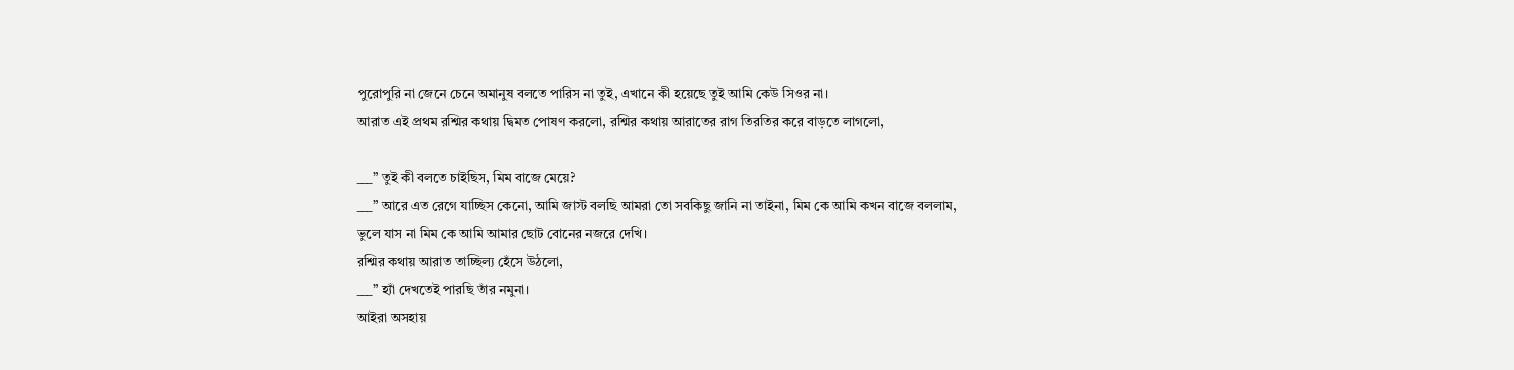পুরোপুরি না জেনে চেনে অমানুষ বলতে পারিস না তুই, এখানে কী হয়েছে তুই আমি কেউ সিওর না।
আরাত এই প্রথম রশ্মির কথায় দ্বিমত পোষণ করলো, রশ্মির কথায় আরাতের রাগ তিরতির করে বাড়তে লাগলো,

___” তুই কী বলতে চাইছিস, মিম বাজে মেয়ে?
___” আরে এত রেগে যাচ্ছিস কেনো, আমি জাস্ট বলছি আমরা তো সবকিছু জানি না তাইনা, মিম কে আমি কখন বাজে বললাম, ভুলে যাস না মিম কে আমি আমার ছোট বোনের নজরে দেখি।
রশ্মির কথায় আরাত তাচ্ছিল্য হেঁসে উঠলো,
___” হ্যাঁ দেখতেই পারছি তাঁর নমুনা।
আইরা অসহায়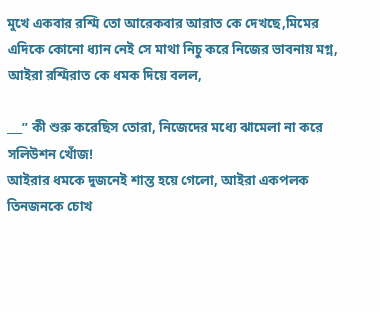মুখে একবার রশ্মি তো আরেকবার আরাত কে দেখছে,মিমের এদিকে কোনো ধ্যান নেই সে মাথা নিচু করে নিজের ভাবনায় মগ্ন, আইরা রশ্মিরাত কে ধমক দিয়ে বলল,

___” কী শুরু করেছিস তোরা, নিজেদের মধ্যে ঝামেলা না করে সলিউশন খোঁজ!
আইরার ধমকে দুজনেই শান্ত হয়ে গেলো, আইরা একপলক তিনজনকে চোখ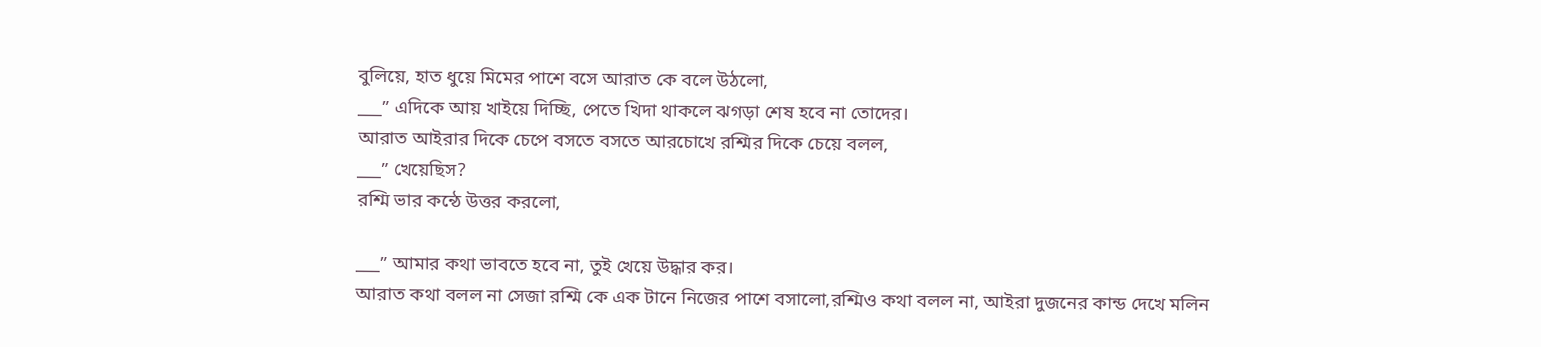বুলিয়ে, হাত ধুয়ে মিমের পাশে বসে আরাত কে বলে উঠলো,
___” এদিকে আয় খাইয়ে দিচ্ছি, পেতে খিদা থাকলে ঝগড়া শেষ হবে না তোদের।
আরাত আইরার দিকে চেপে বসতে বসতে আরচোখে রশ্মির দিকে চেয়ে বলল,
___” খেয়েছিস?
রশ্মি ভার কন্ঠে উত্তর করলো,

___” আমার কথা ভাবতে হবে না, তুই খেয়ে উদ্ধার কর।
আরাত কথা বলল না সেজা রশ্মি কে এক টানে নিজের পাশে বসালো,রশ্মিও কথা বলল না, আইরা দুজনের কান্ড দেখে মলিন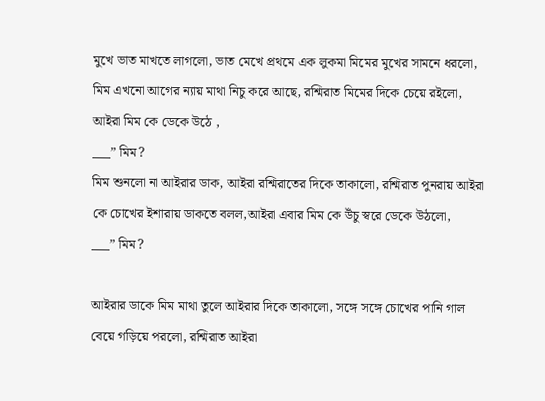মুখে ভাত মাখতে লাগলো, ভাত মেখে প্রথমে এক লুকমা মিমের মুখের সামনে ধরলো, মিম এখনো আগের ন্যায় মাথা নিচু করে আছে, রশ্মিরাত মিমের দিকে চেয়ে রইলো, আইরা মিম কে ডেকে উঠে ,
___” মিম?
মিম শুনলো না আইরার ডাক, আইরা রশ্মিরাতের দিকে তাকালো, রশ্মিরাত পুনরায় আইরা কে চোখের ইশারায় ডাকতে বলল,আইরা এবার মিম কে উঁচু স্বরে ডেকে উঠলো,
___” মিম?

আইরার ডাকে মিম মাথা তুলে আইরার দিকে তাকালো, সঙ্গে সঙ্গে চোখের পানি গাল বেয়ে গড়িয়ে পরলো, রশ্মিরাত আইরা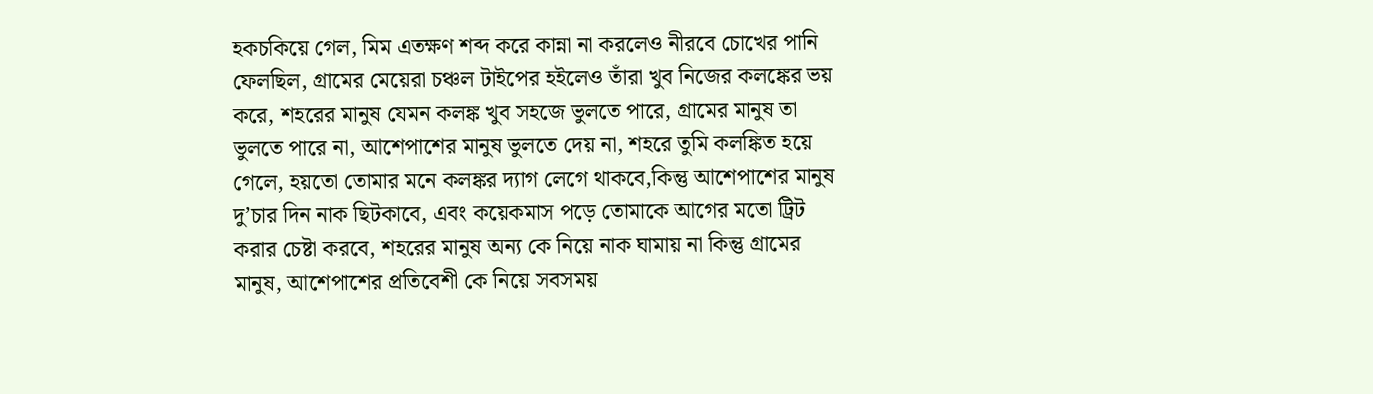হকচকিয়ে গেল, মিম এতক্ষণ শব্দ করে কান্না না করলেও নীরবে চোখের পানি ফেলছিল, গ্রামের মেয়েরা চঞ্চল টাইপের হইলেও তাঁরা খুব নিজের কলঙ্কের ভয় করে, শহরের মানুষ যেমন কলঙ্ক খুব সহজে ভুলতে পারে, গ্রামের মানুষ তা ভুলতে পারে না, আশেপাশের মানুষ ভুলতে দেয় না, শহরে তুমি কলঙ্কিত হয়ে গেলে, হয়তো তোমার মনে কলঙ্কর দ্যাগ লেগে থাকবে,কিন্তু আশেপাশের মানুষ দু’চার দিন নাক ছিটকাবে, এবং কয়েকমাস পড়ে তোমাকে আগের মতো ট্রিট করার চেষ্টা করবে, শহরের মানুষ অন্য কে নিয়ে নাক ঘামায় না কিন্তু গ্রামের মানুষ, আশেপাশের প্রতিবেশী কে নিয়ে সবসময়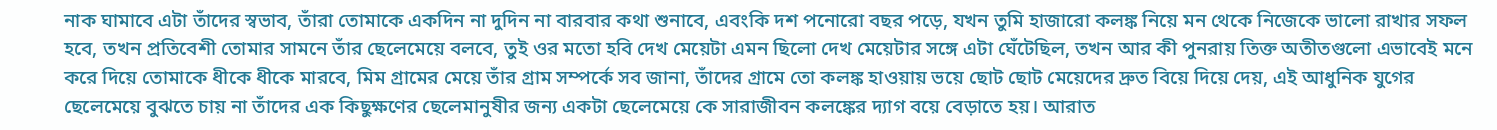নাক ঘামাবে এটা তাঁদের স্বভাব, তাঁরা তোমাকে একদিন না দুদিন না বারবার কথা শুনাবে, এবংকি দশ পনোরো বছর পড়ে, যখন তুমি হাজারো কলঙ্ক নিয়ে মন থেকে নিজেকে ভালো রাখার সফল হবে, তখন প্রতিবেশী তোমার সামনে তাঁর ছেলেমেয়ে বলবে, তুই ওর মতো হবি দেখ মেয়েটা এমন ছিলো দেখ মেয়েটার সঙ্গে এটা ঘেঁটেছিল, তখন আর কী পুনরায় তিক্ত অতীতগুলো এভাবেই মনে করে দিয়ে তোমাকে ধীকে ধীকে মারবে, মিম গ্রামের মেয়ে তাঁর গ্রাম সম্পর্কে সব জানা, তাঁদের গ্রামে তো কলঙ্ক হাওয়ায় ভয়ে ছোট ছোট মেয়েদের দ্রুত বিয়ে দিয়ে দেয়, এই আধুনিক যুগের ছেলেমেয়ে বুঝতে চায় না তাঁদের এক কিছুক্ষণের ছেলেমানুষীর জন্য একটা ছেলেমেয়ে কে সারাজীবন কলঙ্কের দ্যাগ বয়ে বেড়াতে হয়। আরাত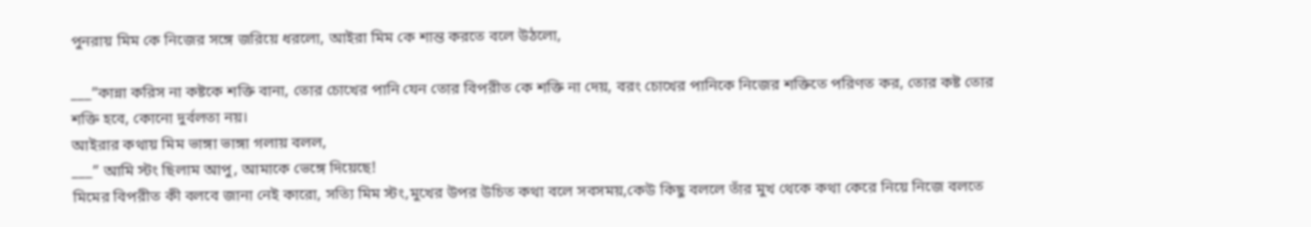পুনরায় মিম কে নিজের সঙ্গে জরিয়ে ধরলো, আইরা মিম কে শান্ত করতে বলে উঠলো,

___”কান্না করিস না কষ্টকে শক্তি বানা, তোর চোখের পানি যেন তোর বিপরীত কে শক্তি না দেয়, বরং চোখের পানিকে নিজের শক্তিতে পরিণত কর, তোর কষ্ট তোর শক্তি হবে, কোনো দুর্বলতা নয়।
আইরার কথায় মিম ভাঙ্গা ভাঙ্গা গলায় বলল,
___” আমি স্টং ছিলাম আপু, আমাকে ভেঙ্গে দিয়েছে!
মিমের বিপরীত কী বলবে জানা নেই কারো, সত্যি মিম স্টং,মুখের উপর উচিত কথা বলে সবসময়,কেউ কিছু বললে তাঁর মুখ থেকে কথা কেরে নিয়ে নিজে বলতে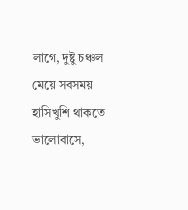লাগে, দুষ্টু চঞ্চল মেয়ে সবসময় হাসিখুশি থাকতে ভালোবাসে,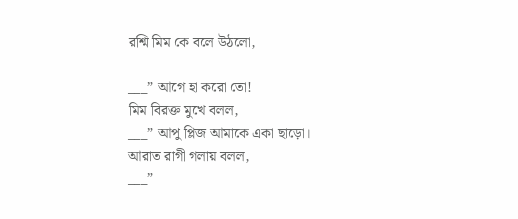রশ্মি মিম কে বলে উঠলো,

___” আগে হা করো তো!
মিম বিরক্ত মুখে বলল,
___” আপু প্লিজ আমাকে একা ছাড়ো।
আরাত রাগী গলায় বলল,
___”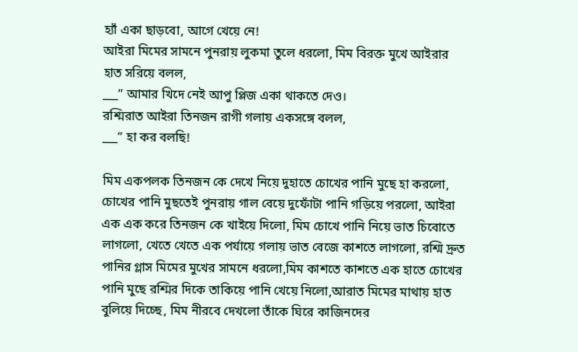হ্যাঁ একা ছাড়বো, আগে খেয়ে নে!
আইরা মিমের সামনে পুনরায় লুকমা তুলে ধরলো, মিম বিরক্ত মুখে আইরার হাত সরিয়ে বলল,
___” আমার খিদে নেই আপু প্লিজ একা থাকতে দেও।
রশ্মিরাত আইরা তিনজন রাগী গলায় একসঙ্গে বলল,
___” হা কর বলছি!

মিম একপলক তিনজন কে দেখে নিয়ে দুহাতে চোখের পানি মুছে হা করলো, চোখের পানি মুছতেই পুনরায় গাল বেয়ে দুফোঁটা পানি গড়িয়ে পরলো, আইরা এক এক করে তিনজন কে খাইয়ে দিলো, মিম চোখে পানি নিয়ে ভাত চিবোতে লাগলো, খেতে খেতে এক পর্যায়ে গলায় ভাত বেজে কাশতে লাগলো, রশ্মি দ্রুত পানির গ্লাস মিমের মুখের সামনে ধরলো,মিম কাশতে কাশতে এক হাতে চোখের পানি মুছে রশ্মির দিকে তাকিয়ে পানি খেয়ে নিলো,আরাত মিমের মাথায় হাত বুলিয়ে দিচ্ছে, মিম নীরবে দেখলো তাঁকে ঘিরে কাজিনদের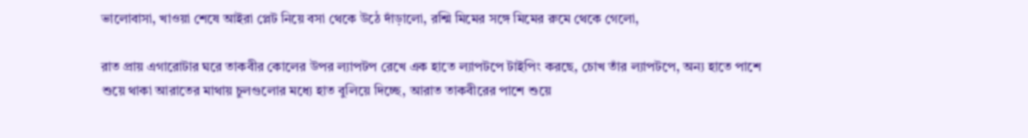ভালোবাসা, খাওয়া শেষে আইরা প্লেট নিয়ে বসা থেকে উঠে দাঁড়ালো, রশ্মি মিমের সঙ্গে মিমের রুমে থেকে গেলো,

রাত প্রায় এগারোটার ঘরে তাকবীর কোলের উপর ল্যাপটপ রেখে এক হাতে ল্যাপটপে টাইপিং করছে, চোখ তাঁর ল্যাপটপে, অন্য হাতে পাশে শুয়ে থাকা আরাতের মাথায় চুলগুলোর মধ্যে হাত বুলিয়ে দিচ্ছে, আরাত তাকবীরের পাশে শুয়ে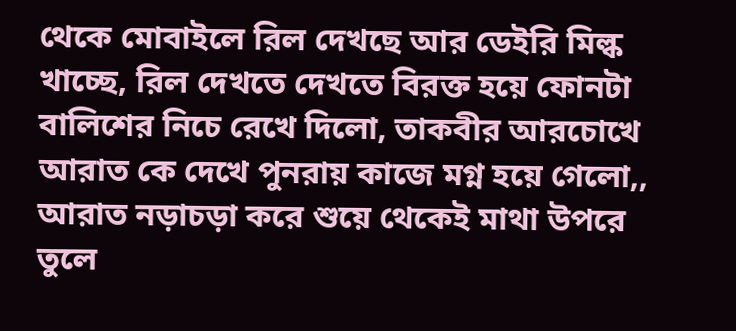থেকে মোবাইলে রিল দেখছে আর ডেইরি মিল্ক খাচ্ছে, রিল দেখতে দেখতে বিরক্ত হয়ে ফোনটা বালিশের নিচে রেখে দিলো, তাকবীর আরচোখে আরাত কে দেখে পুনরায় কাজে মগ্ন হয়ে গেলো,, আরাত নড়াচড়া করে শুয়ে থেকেই মাথা উপরে তুলে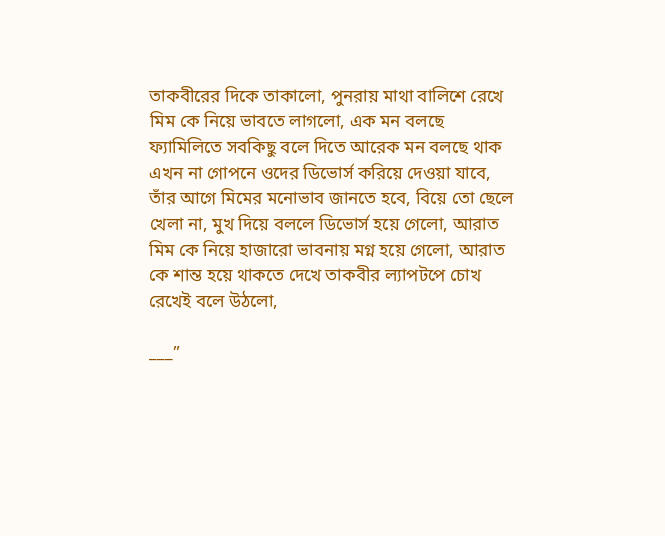তাকবীরের দিকে তাকালো, পুনরায় মাথা বালিশে রেখে মিম কে নিয়ে ভাবতে লাগলো, এক মন বলছে ফ্যামিলিতে সবকিছু বলে দিতে আরেক মন বলছে থাক এখন না গোপনে ওদের ডিভোর্স করিয়ে দেওয়া যাবে, তাঁর আগে মিমের মনোভাব জানতে হবে, বিয়ে তো ছেলে খেলা না, মুখ দিয়ে বললে ডিভোর্স হয়ে গেলো, আরাত মিম কে নিয়ে হাজারো ভাবনায় মগ্ন হয়ে গেলো, আরাত কে শান্ত হয়ে থাকতে দেখে তাকবীর ল্যাপটপে চোখ রেখেই বলে উঠলো,

___”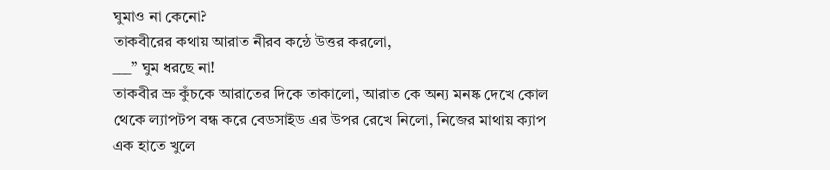ঘুমাও না কেনো?
তাকবীরের কথায় আরাত নীরব কন্ঠে উত্তর করলো,
___” ঘুম ধরছে না!
তাকবীর ভ্রু কুঁচকে আরাতের দিকে তাকালো, আরাত কে অন্য মনষ্ক দেখে কোল থেকে ল্যাপটপ বন্ধ করে বেডসাইড এর উপর রেখে নিলো, নিজের মাথায় ক্যাপ এক হাতে খুলে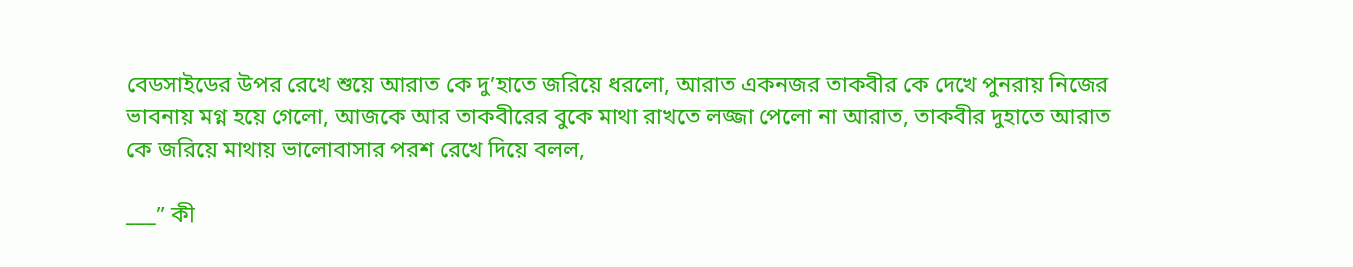বেডসাইডের উপর রেখে শুয়ে আরাত কে দু’হাতে জরিয়ে ধরলো, আরাত একনজর তাকবীর কে দেখে পুনরায় নিজের ভাবনায় মগ্ন হয়ে গেলো, আজকে আর তাকবীরের বুকে মাথা রাখতে লজ্জা পেলো না আরাত, তাকবীর দুহাতে আরাত কে জরিয়ে মাথায় ভালোবাসার পরশ রেখে দিয়ে বলল,

___” কী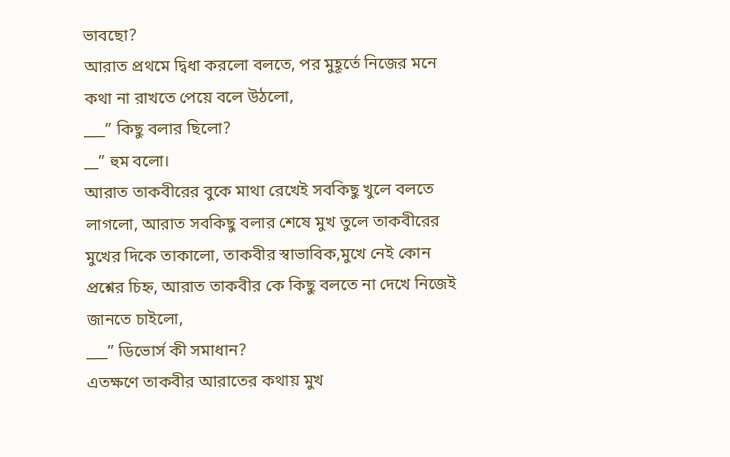ভাবছো?
আরাত প্রথমে দ্বিধা করলো বলতে, পর মুহূর্তে নিজের মনে কথা না রাখতে পেয়ে বলে উঠলো,
___” কিছু বলার ছিলো?
__” হুম বলো।
আরাত তাকবীরের বুকে মাথা রেখেই সবকিছু খুলে বলতে লাগলো, আরাত সবকিছু বলার শেষে মুখ তুলে তাকবীরের মুখের দিকে তাকালো, তাকবীর স্বাভাবিক,মুখে নেই কোন প্রশ্নের চিহ্ন, আরাত তাকবীর কে কিছু বলতে না দেখে নিজেই জানতে চাইলো,
___” ডিভোর্স কী সমাধান?
এতক্ষণে তাকবীর আরাতের কথায় মুখ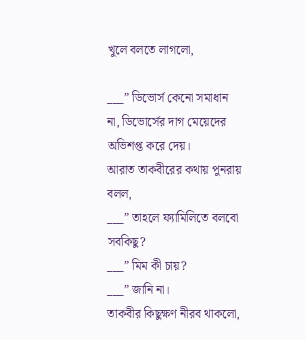খুলে বলতে লাগলো,

___” ডিভোর্স কেনো সমাধান না, ডিভোর্সের দাগ মেয়েদের অভিশপ্ত করে দেয়।
আরাত তাকবীরের কথায় পুনরায় বলল,
___” তাহলে ফ্যামিলিতে বলবো সবকিছু?
___” মিম কী চায়?
___” জানি না।
তাকবীর কিছুক্ষণ নীরব থাকলো,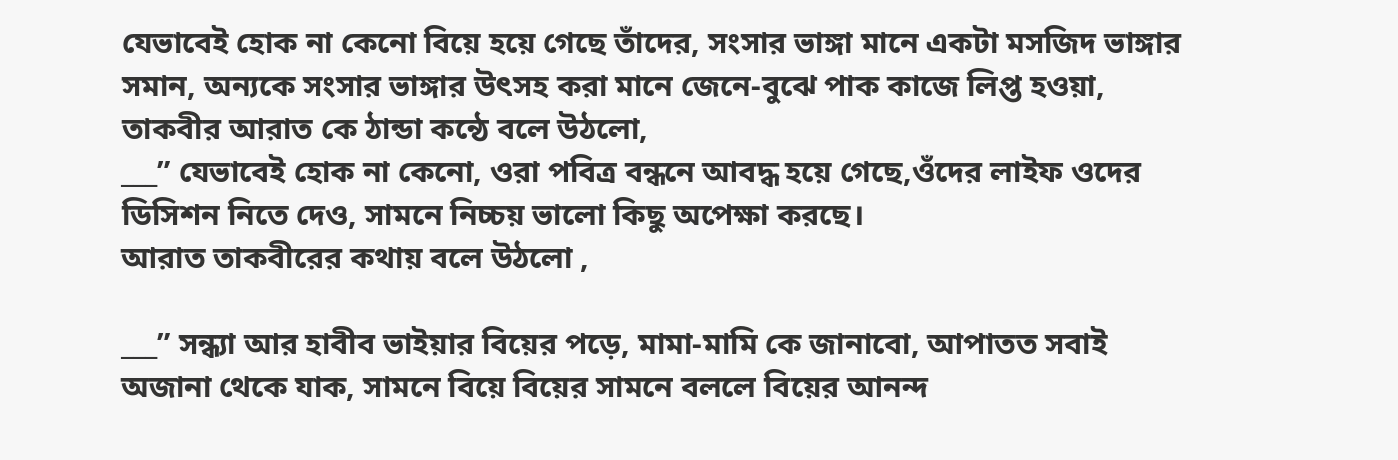যেভাবেই হোক না কেনো বিয়ে হয়ে গেছে তাঁদের, সংসার ভাঙ্গা মানে একটা মসজিদ ভাঙ্গার সমান, অন্যকে সংসার ভাঙ্গার উৎসহ করা মানে জেনে-বুঝে পাক কাজে লিপ্ত হওয়া, তাকবীর আরাত কে ঠান্ডা কন্ঠে বলে উঠলো,
___” যেভাবেই হোক না কেনো, ওরা পবিত্র বন্ধনে আবদ্ধ হয়ে গেছে,ওঁদের লাইফ ওদের ডিসিশন নিতে দেও, সামনে নিচ্চয় ভালো কিছু অপেক্ষা করছে।
আরাত তাকবীরের কথায় বলে উঠলো ,

___” সন্ধ্যা আর হাবীব ভাইয়ার বিয়ের পড়ে, মামা-মামি কে জানাবো, আপাতত সবাই অজানা থেকে যাক, সামনে বিয়ে বিয়ের সামনে বললে বিয়ের আনন্দ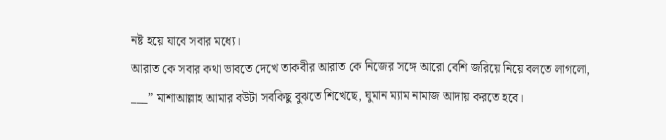নষ্ট হয়ে যাবে সবার মধ্যে।
আরাত কে সবার কথা ভাবতে দেখে তাকবীর আরাত কে নিজের সঙ্গে আরো বেশি জরিয়ে নিয়ে বলতে লাগলো,
___” মাশাআল্লাহ আমার বউটা সবকিছু বুঝতে শিখেছে, ঘুমান ম্যাম নামাজ আদায় করতে হবে।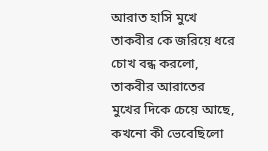আরাত হাসি মুখে তাকবীর কে জরিয়ে ধরে চোখ বন্ধ করলো, তাকবীর আরাতের মুখের দিকে চেয়ে আছে, কখনো কী ভেবেছিলো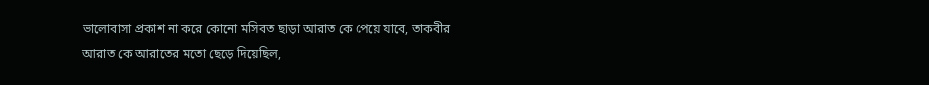ভালোবাসা প্রকাশ না করে কোনো মসিবত ছাড়া আরাত কে পেয়ে যাবে, তাকবীর আরাত কে আরাতের মতো ছেড়ে দিয়েছিল,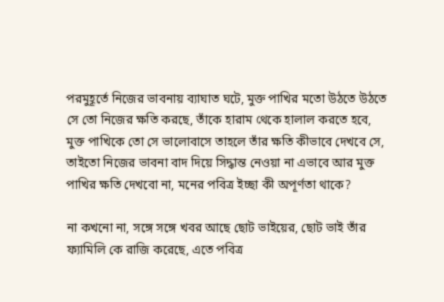পরমুহূর্তে নিজের ভাবনায় ব্যাঘাত ঘটে, মুক্ত পাখির মতো উঠতে উঠতে সে তো নিজের ক্ষতি করছে, তাঁকে হারাম থেকে হালাল করতে হবে, মুক্ত পাখিকে তো সে ভালোবাসে তাহলে তাঁর ক্ষতি কীভাবে দেখবে সে, তাইতো নিজের ভাবনা বাদ দিয়ে সিদ্ধান্ত নেওয়া না এভাবে আর মুক্ত পাখির ক্ষতি দেখবো না, মনের পবিত্র ইচ্ছা কী অপূর্ণতা থাকে?

না কখনো না, সঙ্গে সঙ্গে খবর আছে ছোট ভাইয়ের, ছোট ভাই তাঁর ফ্যামিলি কে রাজি করেছে, এতে পবিত্র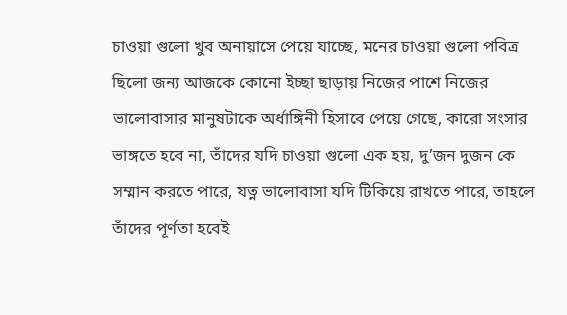চাওয়া গুলো খুব অনায়াসে পেয়ে যাচ্ছে, মনের চাওয়া গুলো পবিত্র ছিলো জন্য আজকে কোনো ইচ্ছা ছাড়ায় নিজের পাশে নিজের ভালোবাসার মানুষটাকে অর্ধাঙ্গিনী হিসাবে পেয়ে গেছে, কারো সংসার ভাঙ্গতে হবে না, তাঁদের যদি চাওয়া গুলো এক হয়, দু’জন দুজন কে সম্মান করতে পারে, যত্ন ভালোবাসা যদি টিকিয়ে রাখতে পারে, তাহলে তাঁদের পূর্ণতা হবেই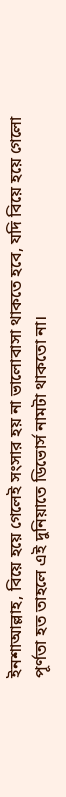ইনশাআল্লাহ, বিয়ে হয়ে গেলেই সংসার হয় না ভালোবাসা থাকতে হবে, যদি বিয়ে হয়ে গেলো পূর্ণতা হত তাহলে এই দুনিয়াতে ডিভোর্স নামটা থাকতো না।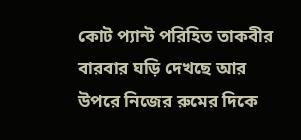কোট প্যান্ট পরিহিত তাকবীর বারবার ঘড়ি দেখছে আর উপরে নিজের রুমের দিকে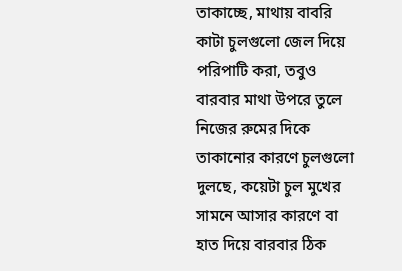তাকাচ্ছে, মাথায় বাবরি কাটা চুলগুলো জেল দিয়ে পরিপাটি করা, তবুও বারবার মাথা উপরে তুলে নিজের রুমের দিকে তাকানোর কারণে চুলগুলো দুলছে, কয়েটা চুল মুখের সামনে আসার কারণে বা হাত দিয়ে বারবার ঠিক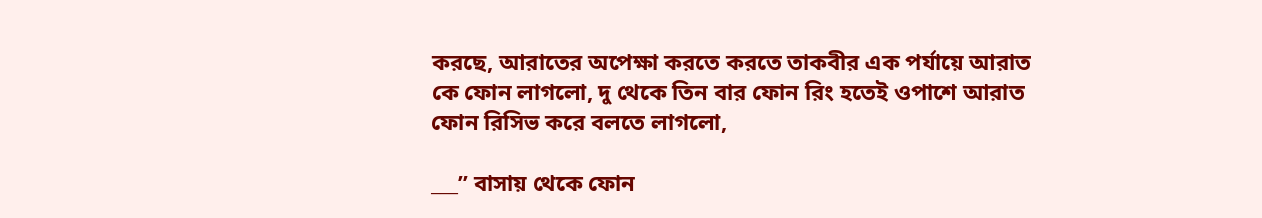করছে, আরাতের অপেক্ষা করতে করতে তাকবীর এক পর্যায়ে আরাত কে ফোন লাগলো, দু থেকে তিন বার ফোন রিং হতেই ওপাশে আরাত ফোন রিসিভ করে বলতে লাগলো,

___” বাসায় থেকে ফোন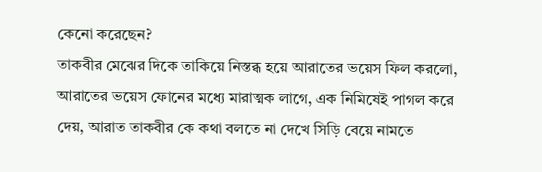কেনো করেছেন?
তাকবীর মেঝের দিকে তাকিয়ে নিস্তব্ধ হয়ে আরাতের ভয়েস ফিল করলো, আরাতের ভয়েস ফোনের মধ্যে মারাত্মক লাগে, এক নিমিষেই পাগল করে দেয়, আরাত তাকবীর কে কথা বলতে না দেখে সিড়ি বেয়ে নামতে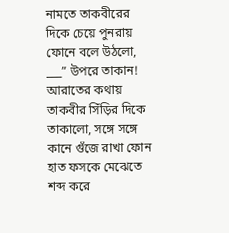নামতে তাকবীরের দিকে চেয়ে পুনরায় ফোনে বলে উঠলো,
___” উপরে তাকান!
আরাতের কথায় তাকবীর সিঁড়ির দিকে তাকালো, সঙ্গে সঙ্গে কানে গুঁজে রাখা ফোন হাত ফসকে মেঝেতে শব্দ করে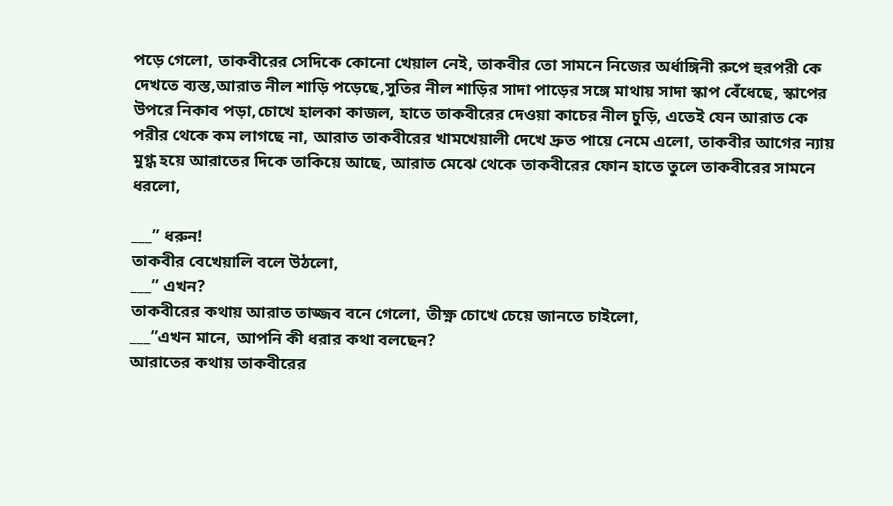পড়ে গেলো, তাকবীরের সেদিকে কোনো খেয়াল নেই, তাকবীর তো সামনে নিজের অর্ধাঙ্গিনী রুপে হুরপরী কে দেখতে ব্যস্ত,আরাত নীল শাড়ি পড়েছে,সুতির নীল শাড়ির সাদা পাড়ের সঙ্গে মাথায় সাদা স্কাপ বেঁধেছে, স্কাপের উপরে নিকাব পড়া,চোখে হালকা কাজল, হাতে তাকবীরের দেওয়া কাচের নীল চুড়ি, এতেই যেন আরাত কে পরীর থেকে কম লাগছে না, আরাত তাকবীরের খামখেয়ালী দেখে দ্রুত পায়ে নেমে এলো, তাকবীর আগের ন্যায় মুগ্ধ হয়ে আরাতের দিকে তাকিয়ে আছে, আরাত মেঝে থেকে তাকবীরের ফোন হাতে তুলে তাকবীরের সামনে ধরলো,

___” ধরুন!
তাকবীর বেখেয়ালি বলে উঠলো,
___” এখন?
তাকবীরের কথায় আরাত তাজ্জব বনে গেলো, তীক্ষ্ণ চোখে চেয়ে জানতে চাইলো,
___”এখন মানে, আপনি কী ধরার কথা বলছেন?
আরাতের কথায় তাকবীরের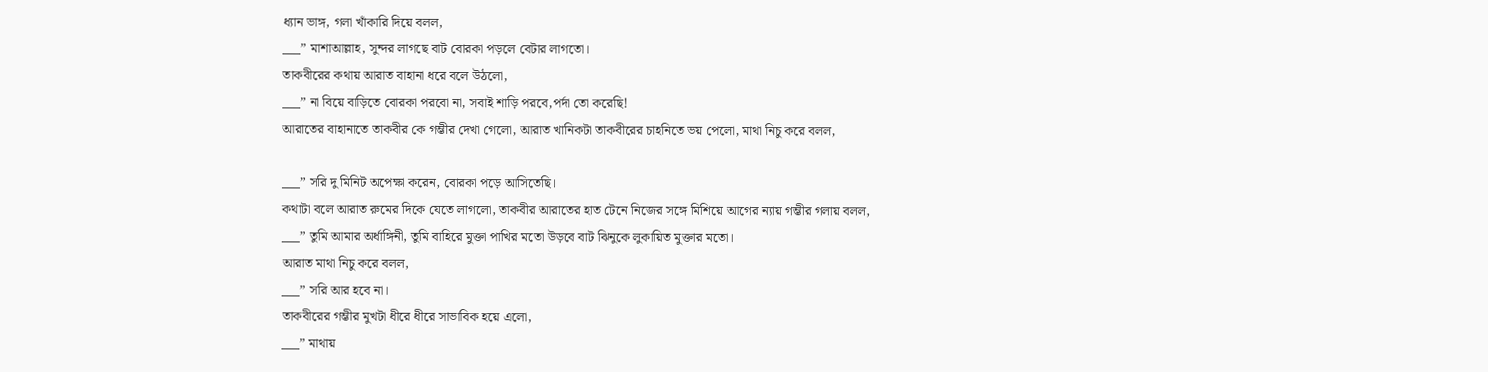ধ্যান ভাঙ্গ, গলা খাঁকারি দিয়ে বলল,
___” মাশাআল্লাহ, সুন্দর লাগছে বাট বোরকা পড়লে বেটার লাগতো।
তাকবীরের কথায় আরাত বাহানা ধরে বলে উঠলো,
___” না বিয়ে বাড়িতে বোরকা পরবো না, সবাই শাড়ি পরবে,পর্দা তো করেছি!
আরাতের বাহানাতে তাকবীর কে গম্ভীর দেখা গেলো, আরাত খানিকটা তাকবীরের চাহনিতে ভয় পেলো, মাথা নিচু করে বলল,

___” সরি দু মিনিট অপেক্ষা করেন, বোরকা পড়ে আসিতেছি।
কথাটা বলে আরাত রুমের দিকে যেতে লাগলো, তাকবীর আরাতের হাত টেনে নিজের সঙ্গে মিশিয়ে আগের ন্যায় গম্ভীর গলায় বলল,
___” তুমি আমার অর্ধাঙ্গিনী, তুমি বাহিরে মুক্তা পাখির মতো উড়বে বাট ঝিনুকে লুকায়িত মুক্তার মতো।
আরাত মাথা নিচু করে বলল,
___” সরি আর হবে না।
তাকবীরের গম্ভীর মুখটা ধীরে ধীরে সাভাবিক হয়ে এলো,
___” মাথায়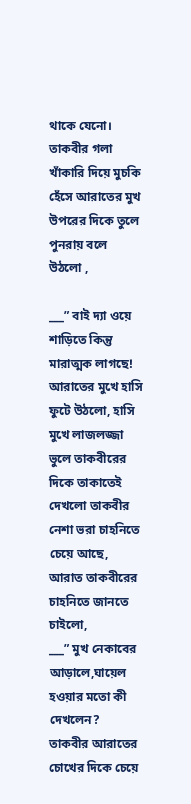থাকে যেনো।
তাকবীর গলা খাঁকারি দিয়ে মুচকি হেঁসে আরাতের মুখ উপরের দিকে তুলে পুনরায় বলে উঠলো ,

___” বাই দ্যা ওয়ে শাড়িতে কিন্তু মারাত্মক লাগছে!
আরাতের মুখে হাসি ফুটে উঠলো, হাসি মুখে লাজলজ্জা ভুলে তাকবীরের দিকে তাকাতেই দেখলো তাকবীর নেশা ভরা চাহনিতে চেয়ে আছে, আরাত তাকবীরের চাহনিতে জানতে চাইলো,
___” মুখ নেকাবের আড়ালে,ঘায়েল হওয়ার মতো কী দেখলেন?
তাকবীর আরাতের চোখের দিকে চেয়ে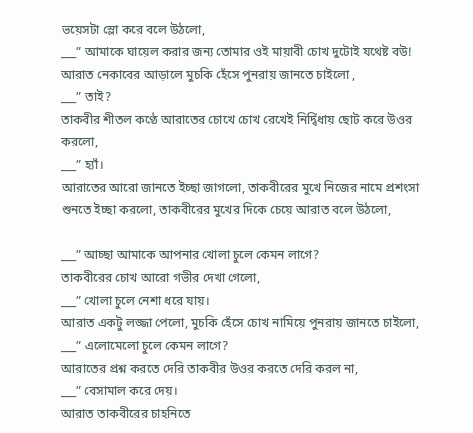ভয়েসটা স্লো করে বলে উঠলো,
___” আমাকে ঘায়েল করার জন্য তোমার ওই মায়াবী চোখ দুটোই যথেষ্ট বউ!
আরাত নেকাবের আড়ালে মুচকি হেঁসে পুনরায় জানতে চাইলো ,
___” তাই?
তাকবীর শীতল কণ্ঠে আরাতের চোখে চোখ রেখেই নির্দ্বিধায় ছোট করে উওর করলো,
___” হ্যাঁ।
আরাতের আরো জানতে ইচ্ছা জাগলো, তাকবীরের মুখে নিজের নামে প্রশংসা শুনতে ইচ্ছা করলো, তাকবীরের মুখের দিকে চেয়ে আরাত বলে উঠলো,

___” আচ্ছা আমাকে আপনার খোলা চুলে কেমন লাগে?
তাকবীরের চোখ আরো গভীর দেখা গেলো,
___” খোলা চুলে নেশা ধরে যায়।
আরাত একটু লজ্জা পেলো, মুচকি হেঁসে চোখ নামিয়ে পুনরায় জানতে চাইলো,
___” এলোমেলো চুলে কেমন লাগে?
আরাতের প্রশ্ন করতে দেরি তাকবীর উওর করতে দেরি করল না,
___” বেসামাল করে দেয়।
আরাত তাকবীরের চাহনিতে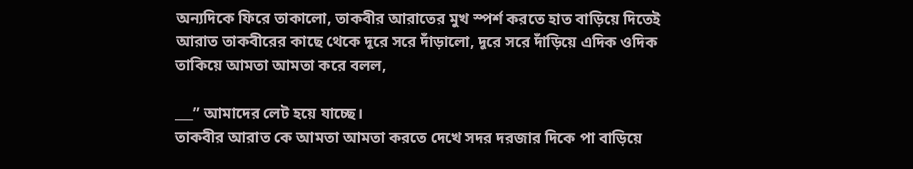অন্যদিকে ফিরে তাকালো, তাকবীর আরাতের মুখ স্পর্শ করতে হাত বাড়িয়ে দিতেই আরাত তাকবীরের কাছে থেকে দূরে সরে দাঁড়ালো, দূরে সরে দাঁড়িয়ে এদিক ওদিক তাকিয়ে আমতা আমতা করে বলল,

___” আমাদের লেট হয়ে যাচ্ছে।
তাকবীর আরাত কে আমতা আমতা করতে দেখে সদর দরজার দিকে পা বাড়িয়ে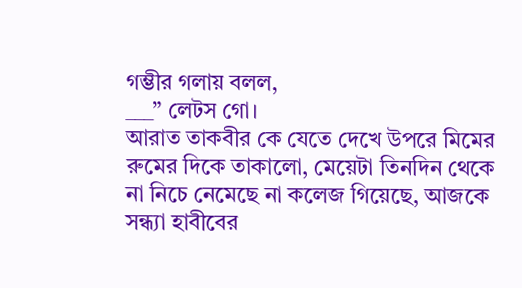গম্ভীর গলায় বলল,
___” লেটস গো।
আরাত তাকবীর কে যেতে দেখে উপরে মিমের রুমের দিকে তাকালো, মেয়েটা তিনদিন থেকে না নিচে নেমেছে না কলেজ গিয়েছে, আজকে সন্ধ্যা হাবীবের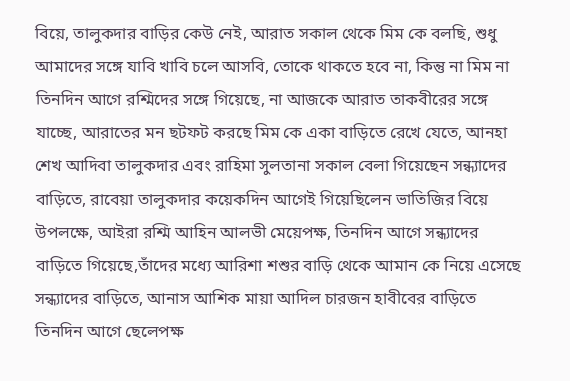বিয়ে, তালুকদার বাড়ির কেউ নেই, আরাত সকাল থেকে মিম কে বলছি, শুধু আমাদের সঙ্গে যাবি খাবি চলে আসবি, তোকে থাকতে হবে না, কিন্তু না মিম না তিনদিন আগে রশ্মিদের সঙ্গে গিয়েছে, না আজকে আরাত তাকবীরের সঙ্গে যাচ্ছে, আরাতের মন ছটফট করছে মিম কে একা বাড়িতে রেখে যেতে, আনহা শেখ আদিবা তালুকদার এবং রাহিমা সুলতানা সকাল বেলা গিয়েছেন সন্ধ্যাদের বাড়িতে, রাবেয়া তালুকদার কয়েকদিন আগেই গিয়েছিলেন ভাতিজির বিয়ে উপলক্ষে, আইরা রশ্মি আহিন আলভী মেয়েপক্ষ, তিনদিন আগে সন্ধ্যাদের বাড়িতে গিয়েছে,তাঁদের মধ্যে আরিশা শশুর বাড়ি থেকে আমান কে নিয়ে এসেছে সন্ধ্যাদের বাড়িতে, আনাস আশিক মায়া আদিল চারজন হাবীবের বাড়িতে তিনদিন আগে ছেলেপক্ষ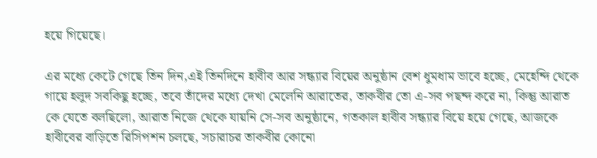হয়ে গিয়েছে।

এর মধ্যে কেটে গেছে তিন দিন,এই তিনদিনে হাবীব আর সন্ধ্যার বিয়ের অনুষ্ঠান বেশ ধুমধাম ভাবে হচ্ছে, মেহেন্দি থেকে গায়ে হলুদ সবকিছু হচ্ছে, তবে তাঁদের মধ্যে দেখা মেলেনি আরাতের, তাকবীর তো এ-সব পছন্দ করে না, কিন্তু আরাত কে যেতে বলছিলো, আরাত নিজে থেকে যায়নি সে-সব অনুষ্ঠানে, গতকাল হাবীব সন্ধ্যার বিয়ে হয়ে গেছে, আজকে হাবীবের বাড়িতে রিসিপশন চলছে, সচারাচর তাকবীর কোনো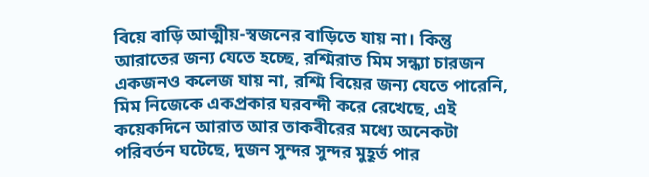বিয়ে বাড়ি আত্মীয়-স্বজনের বাড়িতে যায় না। কিন্তু আরাতের জন্য যেতে হচ্ছে, রশ্মিরাত মিম সন্ধ্যা চারজন একজনও কলেজ যায় না, রশ্মি বিয়ের জন্য যেতে পারেনি, মিম নিজেকে একপ্রকার ঘরবন্দী করে রেখেছে, এই কয়েকদিনে আরাত আর তাকবীরের মধ্যে অনেকটা পরিবর্তন ঘটেছে, দুজন সুন্দর সুন্দর মুহূর্ত পার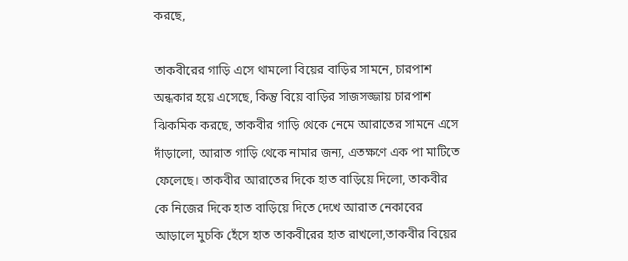করছে,

তাকবীরের গাড়ি এসে থামলো বিয়ের বাড়ির সামনে, চারপাশ অন্ধকার হয়ে এসেছে, কিন্তু বিয়ে বাড়ির সাজসজ্জায় চারপাশ ঝিকমিক করছে, তাকবীর গাড়ি থেকে নেমে আরাতের সামনে এসে দাঁড়ালো, আরাত গাড়ি থেকে নামার জন্য, এতক্ষণে এক পা মাটিতে ফেলেছে। তাকবীর আরাতের দিকে হাত বাড়িয়ে দিলো, তাকবীর কে নিজের দিকে হাত বাড়িয়ে দিতে দেখে আরাত নেকাবের আড়ালে মুচকি হেঁসে হাত তাকবীরের হাত রাখলো,তাকবীর বিয়ের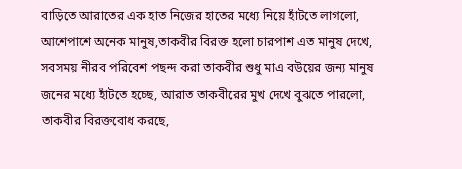বাড়িতে আরাতের এক হাত নিজের হাতের মধ্যে নিয়ে হাঁটতে লাগলো, আশেপাশে অনেক মানুষ,তাকবীর বিরক্ত হলো চারপাশ এত মানুষ দেখে, সবসময় নীরব পরিবেশ পছন্দ করা তাকবীর শুধু মাএ বউয়ের জন্য মানুষ জনের মধ্যে হাঁটতে হচ্ছে, আরাত তাকবীরের মুখ দেখে বুঝতে পারলো, তাকবীর বিরক্তবোধ করছে,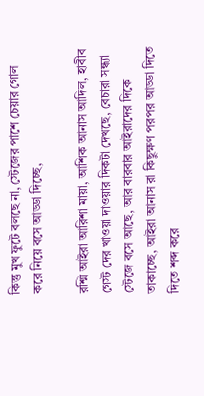কিন্তু মুখ ফুটে বলছে না, স্টেজের পাশে চেয়ার গোল করে নিয়ে বসে আড্ডা দিচ্ছে,

রশ্মি আইরা আরিশা মায়া, আশিক আনাস আদিল, হাবীব গেস্ট দের খাওয়া দাওয়ার দিকটা দেখছে, বেচারা সন্ধ্যা স্টেজে বসে আছে, আর বারবার আইরাদের দিকে তাকাচ্ছে, আইরা আনাস রা কিছুক্ষণ পরপর আড্ডা দিতে দিতে শব্দ করে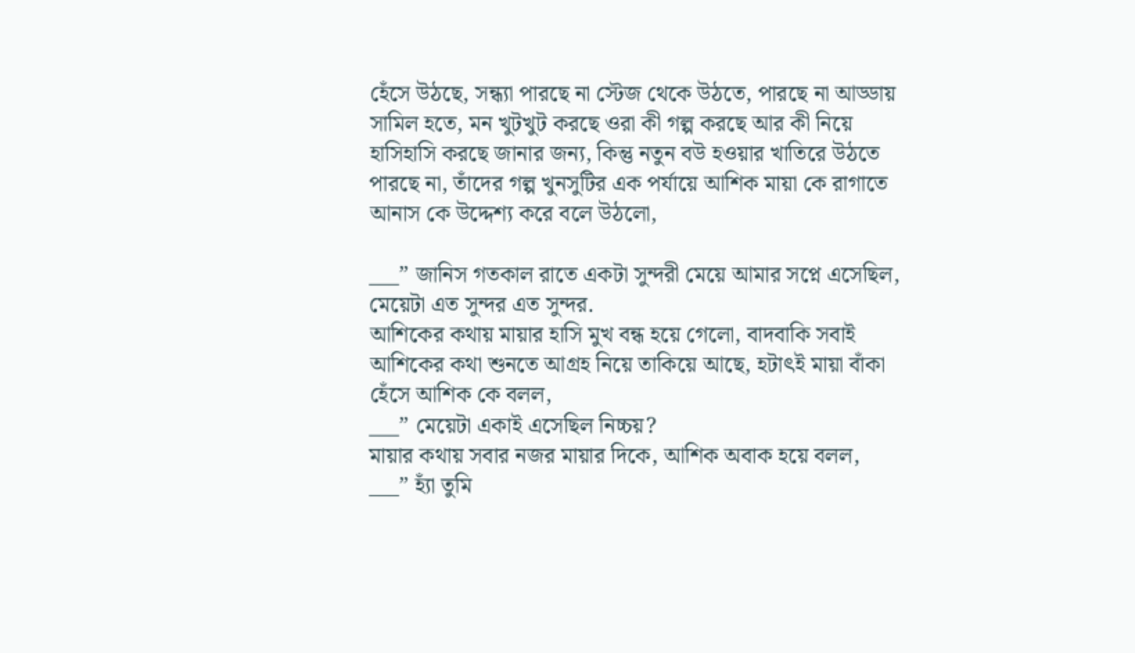হেঁসে উঠছে, সন্ধ্যা পারছে না স্টেজ থেকে উঠতে, পারছে না আড্ডায় সামিল হতে, মন খুটখুট করছে ওরা কী গল্প করছে আর কী নিয়ে হাসিহাসি করছে জানার জন্য, কিন্তু নতুন বউ হওয়ার খাতিরে উঠতে পারছে না, তাঁদের গল্প খুনসুটির এক পর্যায়ে আশিক মায়া কে রাগাতে আনাস কে উদ্দেশ্য করে বলে উঠলো,

___” জানিস গতকাল রাতে একটা সুন্দরী মেয়ে আমার সপ্নে এসেছিল, মেয়েটা এত সুন্দর এত সুন্দর.
আশিকের কথায় মায়ার হাসি মুখ বন্ধ হয়ে গেলো, বাদবাকি সবাই আশিকের কথা শুনতে আগ্রহ নিয়ে তাকিয়ে আছে, হটাৎই মায়া বাঁকা হেঁসে আশিক কে বলল,
___” মেয়েটা একাই এসেছিল নিচ্চয়?
মায়ার কথায় সবার নজর মায়ার দিকে, আশিক অবাক হয়ে বলল,
___” হ্যাঁ তুমি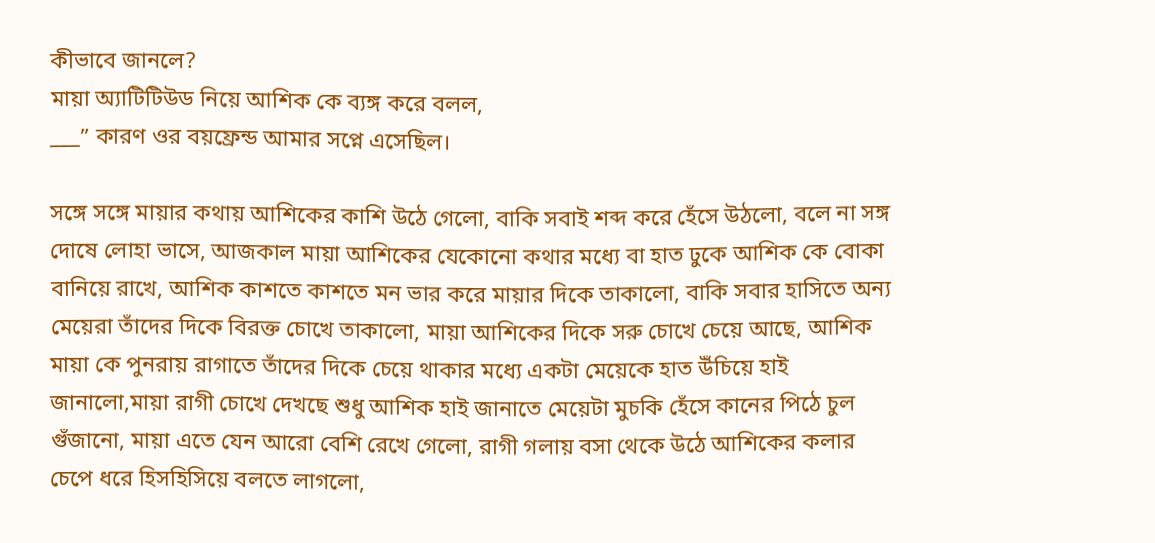কীভাবে জানলে?
মায়া অ্যাটিটিউড নিয়ে আশিক কে ব্যঙ্গ করে বলল,
___” কারণ ওর বয়ফ্রেন্ড আমার সপ্নে এসেছিল।

সঙ্গে সঙ্গে মায়ার কথায় আশিকের কাশি উঠে গেলো, বাকি সবাই শব্দ করে হেঁসে উঠলো, বলে না সঙ্গ দোষে লোহা ভাসে, আজকাল মায়া আশিকের যেকোনো কথার মধ্যে বা হাত ঢুকে আশিক কে বোকা বানিয়ে রাখে, আশিক কাশতে কাশতে মন ভার করে মায়ার দিকে তাকালো, বাকি সবার হাসিতে অন্য মেয়েরা তাঁদের দিকে বিরক্ত চোখে তাকালো, মায়া আশিকের দিকে সরু চোখে চেয়ে আছে, আশিক মায়া কে পুনরায় রাগাতে তাঁদের দিকে চেয়ে থাকার মধ্যে একটা মেয়েকে হাত উঁচিয়ে হাই জানালো,মায়া রাগী চোখে দেখছে শুধু আশিক হাই জানাতে মেয়েটা মুচকি হেঁসে কানের পিঠে চুল গুঁজানো, মায়া এতে যেন আরো বেশি রেখে গেলো, রাগী গলায় বসা থেকে উঠে আশিকের কলার চেপে ধরে হিসহিসিয়ে বলতে লাগলো,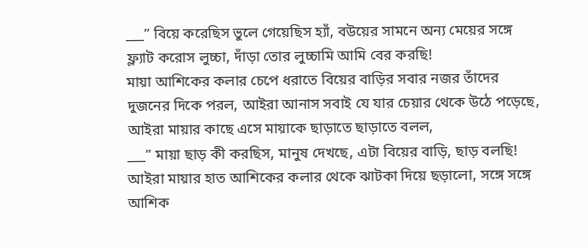___” বিয়ে করেছিস ভুলে গেয়েছিস হ্যাঁ, বউয়ের সামনে অন্য মেয়ের সঙ্গে ফ্ল্যাট করোস লুচ্চা, দাঁড়া তোর লুচ্চামি আমি বের করছি!
মায়া আশিকের কলার চেপে ধরাতে বিয়ের বাড়ির সবার নজর তাঁদের দুজনের দিকে পরল, আইরা আনাস সবাই যে যার চেয়ার থেকে উঠে পড়েছে, আইরা মায়ার কাছে এসে মায়াকে ছাড়াতে ছাড়াতে বলল,
___” মায়া ছাড় কী করছিস, মানুষ দেখছে, এটা বিয়ের বাড়ি, ছাড় বলছি!
আইরা মায়ার হাত আশিকের কলার থেকে ঝাটকা দিয়ে ছড়ালো, সঙ্গে সঙ্গে আশিক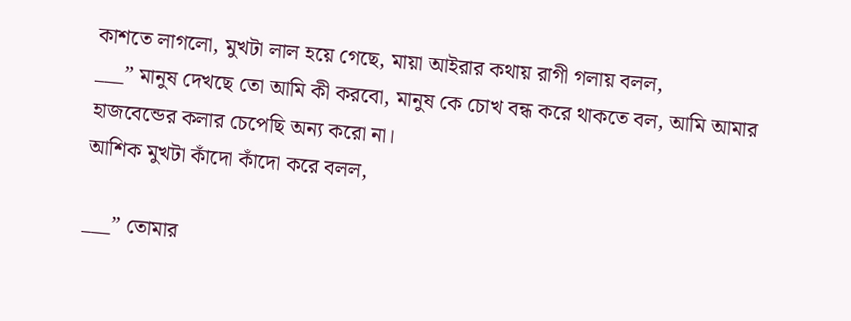কাশতে লাগলো, মুখটা লাল হয়ে গেছে, মায়া আইরার কথায় রাগী গলায় বলল,
___” মানুষ দেখছে তো আমি কী করবো, মানুষ কে চোখ বন্ধ করে থাকতে বল, আমি আমার হাজবেন্ডের কলার চেপেছি অন্য করো না।
আশিক মুখটা কাঁদো কাঁদো করে বলল,

___” তোমার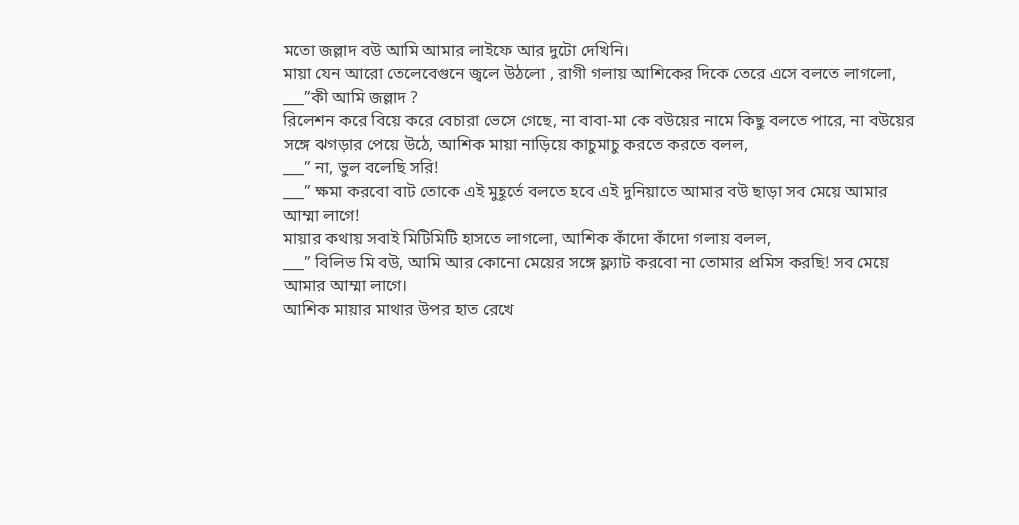মতো জল্লাদ বউ আমি আমার লাইফে আর দুটো দেখিনি।
মায়া যেন আরো তেলেবেগুনে জ্বলে উঠলো , রাগী গলায় আশিকের দিকে তেরে এসে বলতে লাগলো,
___”কী আমি জল্লাদ ?
রিলেশন করে বিয়ে করে বেচারা ভেসে গেছে, না বাবা-মা কে বউয়ের নামে কিছু বলতে পারে, না বউয়ের সঙ্গে ঝগড়ার পেয়ে উঠে, আশিক মায়া নাড়িয়ে কাচুমাচু করতে করতে বলল,
___” না, ভুল বলেছি সরি!
___” ক্ষমা করবো বাট তোকে এই মুহূর্তে বলতে হবে এই দুনিয়াতে আমার বউ ছাড়া সব মেয়ে আমার আম্মা লাগে!
মায়ার কথায় সবাই মিটিমিটি হাসতে লাগলো, আশিক কাঁদো কাঁদো গলায় বলল,
___” বিলিভ মি বউ, আমি আর কোনো মেয়ের সঙ্গে ফ্ল্যাট করবো না তোমার প্রমিস করছি! সব মেয়ে আমার আম্মা লাগে।
আশিক মায়ার মাথার উপর হাত রেখে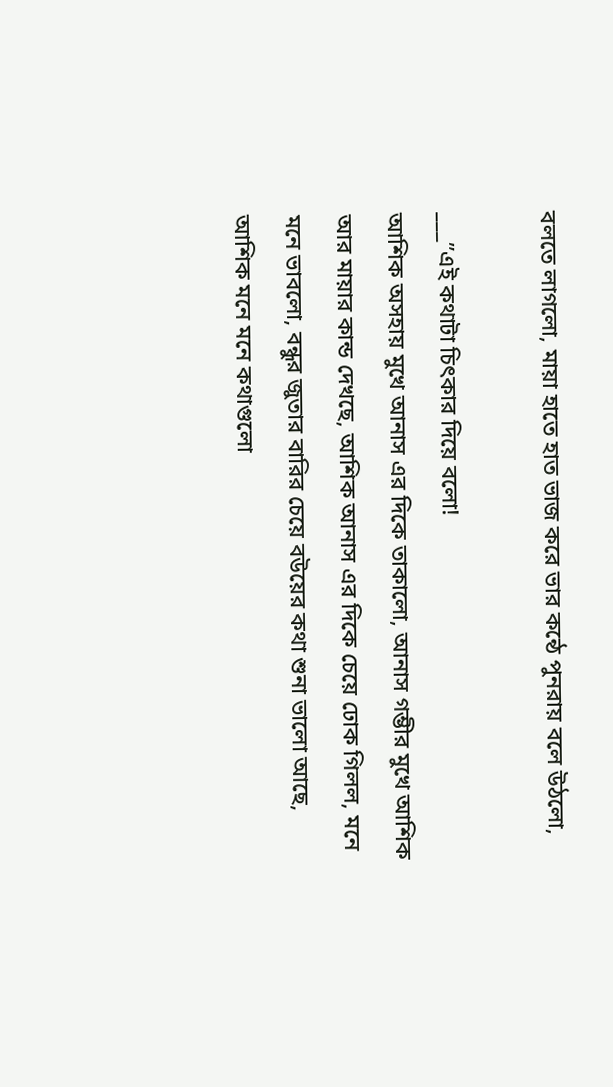বলতে লাগলো, মায়া হাতে হাত ভাজ করে ভার কন্ঠে পুনরায় বলে উঠলো,

___”এই কথাটা চিৎকার দিয়ে বলো!
আশিক অসহায় মুখে আনাস এর দিকে তাকালো, আনাস গম্ভীর মুখে আশিক আর মায়ার কান্ড দেখছে, আশিক আনাস এর দিকে চেয়ে ঢোক গিলল, মনে মনে ভাবলো, বন্ধুর জুতার বারির চেয়ে বউয়ের কথা শুনা ভালো আছে, আশিক মনে মনে কথাগুলো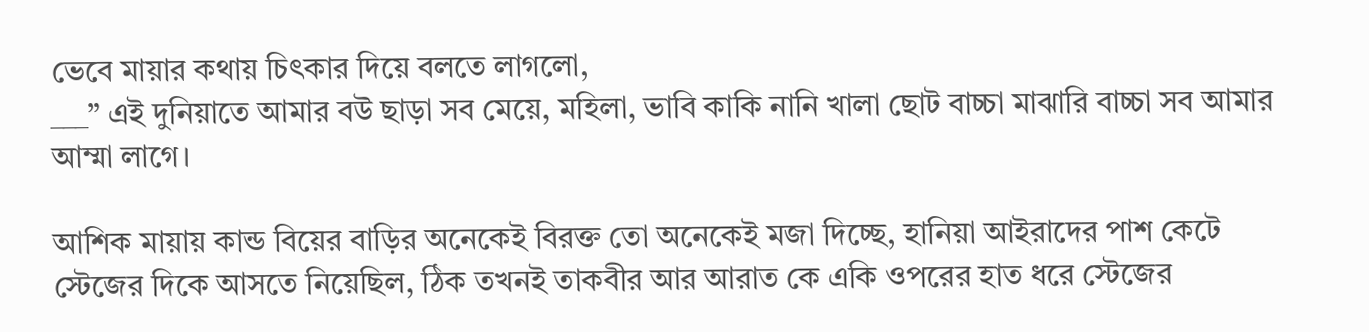ভেবে মায়ার কথায় চিৎকার দিয়ে বলতে লাগলো,
___” এই দুনিয়াতে আমার বউ ছাড়া সব মেয়ে, মহিলা, ভাবি কাকি নানি খালা ছোট বাচ্চা মাঝারি বাচ্চা সব আমার আম্মা লাগে।

আশিক মায়ায় কান্ড বিয়ের বাড়ির অনেকেই বিরক্ত তো অনেকেই মজা দিচ্ছে, হানিয়া আইরাদের পাশ কেটে স্টেজের দিকে আসতে নিয়েছিল, ঠিক তখনই তাকবীর আর আরাত কে একি ওপরের হাত ধরে স্টেজের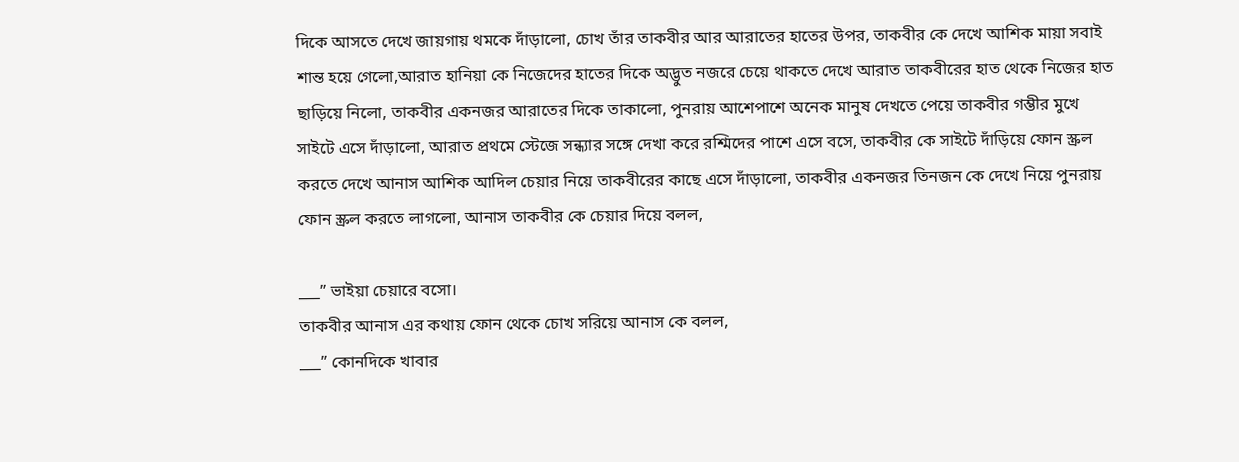দিকে আসতে দেখে জায়গায় থমকে দাঁড়ালো, চোখ তাঁর তাকবীর আর আরাতের হাতের উপর, তাকবীর কে দেখে আশিক মায়া সবাই শান্ত হয়ে গেলো,আরাত হানিয়া কে নিজেদের হাতের দিকে অদ্ভুত নজরে চেয়ে থাকতে দেখে আরাত তাকবীরের হাত থেকে নিজের হাত ছাড়িয়ে নিলো, তাকবীর একনজর আরাতের দিকে তাকালো, পুনরায় আশেপাশে অনেক মানুষ দেখতে পেয়ে তাকবীর গম্ভীর মুখে সাইটে এসে দাঁড়ালো, আরাত প্রথমে স্টেজে সন্ধ্যার সঙ্গে দেখা করে রশ্মিদের পাশে এসে বসে, তাকবীর কে সাইটে দাঁড়িয়ে ফোন স্ক্রল করতে দেখে আনাস আশিক আদিল চেয়ার নিয়ে তাকবীরের কাছে এসে দাঁড়ালো, তাকবীর একনজর তিনজন কে দেখে নিয়ে পুনরায় ফোন স্ক্রল করতে লাগলো, আনাস তাকবীর কে চেয়ার দিয়ে বলল,

___” ভাইয়া চেয়ারে বসো।
তাকবীর আনাস এর কথায় ফোন থেকে চোখ সরিয়ে আনাস কে বলল,
___” কোনদিকে খাবার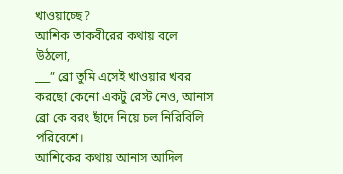খাওয়াচ্ছে?
আশিক তাকবীরের কথায় বলে উঠলো,
___” ব্রো তুমি এসেই খাওয়ার খবর করছো কেনো একটু রেস্ট নেও, আনাস ব্রো কে বরং ছাঁদে নিয়ে চল নিরিবিলি পরিবেশে।
আশিকের কথায় আনাস আদিল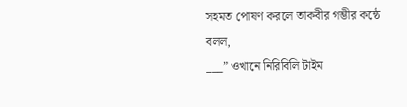সহমত পোষণ করলে তাকবীর গম্ভীর কন্ঠে বলল,
___” ওখানে নিরিবিলি টাইম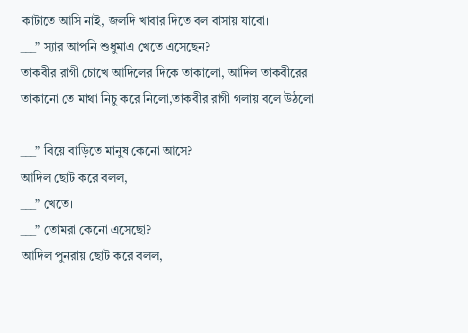কাটাতে আসি নাই, জলদি খাবার দিতে বল বাসায় যাবো।
___” স্যার আপনি শুধুমাএ খেতে এসেছেন?
তাকবীর রাগী চোখে আদিলের দিকে তাকালো, আদিল তাকবীরের তাকানো তে মাথা নিচু করে নিলো,তাকবীর রাগী গলায় বলে উঠলো

___” বিয়ে বাড়িতে মানুষ কেনো আসে?
আদিল ছোট করে বলল,
___” খেতে।
___” তোমরা কেনো এসেছো?
আদিল পুনরায় ছোট করে বলল,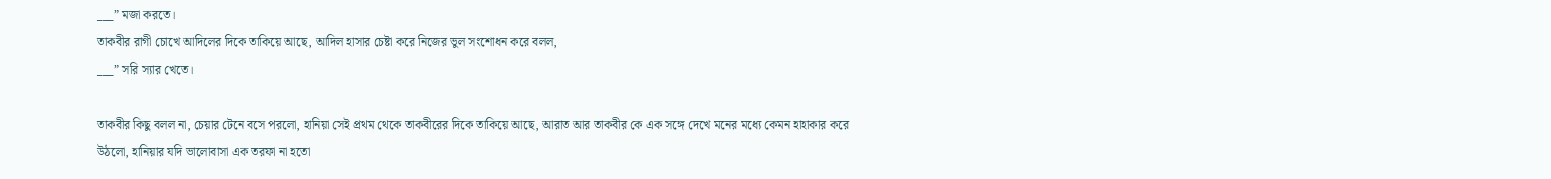___” মজা করতে।
তাকবীর রাগী চোখে আদিলের দিকে তাকিয়ে আছে, আদিল হাসার চেষ্টা করে নিজের ভুল সংশোধন করে বলল,
___” সরি স্যার খেতে।

তাকবীর কিছু বলল না, চেয়ার টেনে বসে পরলো, হানিয়া সেই প্রথম থেকে তাকবীরের দিকে তাকিয়ে আছে, আরাত আর তাকবীর কে এক সঙ্গে দেখে মনের মধ্যে কেমন হাহাকার করে উঠলো, হানিয়ার যদি ভালোবাসা এক তরফা না হতো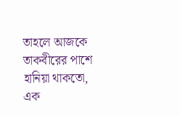তাহলে আজকে তাকবীরের পাশে হানিয়া থাকতো, এক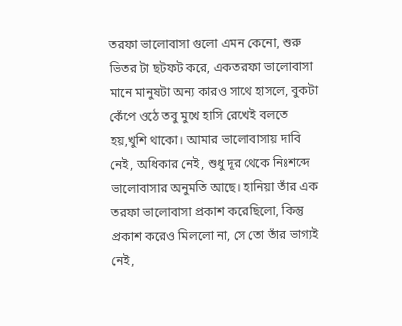তরফা ভালোবাসা গুলো এমন কেনো, শুরু ভিতর টা ছটফট করে, একতরফা ভালোবাসা মানে মানুষটা অন্য কারও সাথে হাসলে, বুকটা কেঁপে ওঠে তবু মুখে হাসি রেখেই বলতে হয়,খুশি থাকো। আমার ভালোবাসায় দাবি নেই, অধিকার নেই, শুধু দূর থেকে নিঃশব্দে ভালোবাসার অনুমতি আছে। হানিয়া তাঁর এক তরফা ভালোবাসা প্রকাশ করেছিলো, কিন্তু প্রকাশ করেও মিললো না, সে তো তাঁর ভাগ্যই নেই,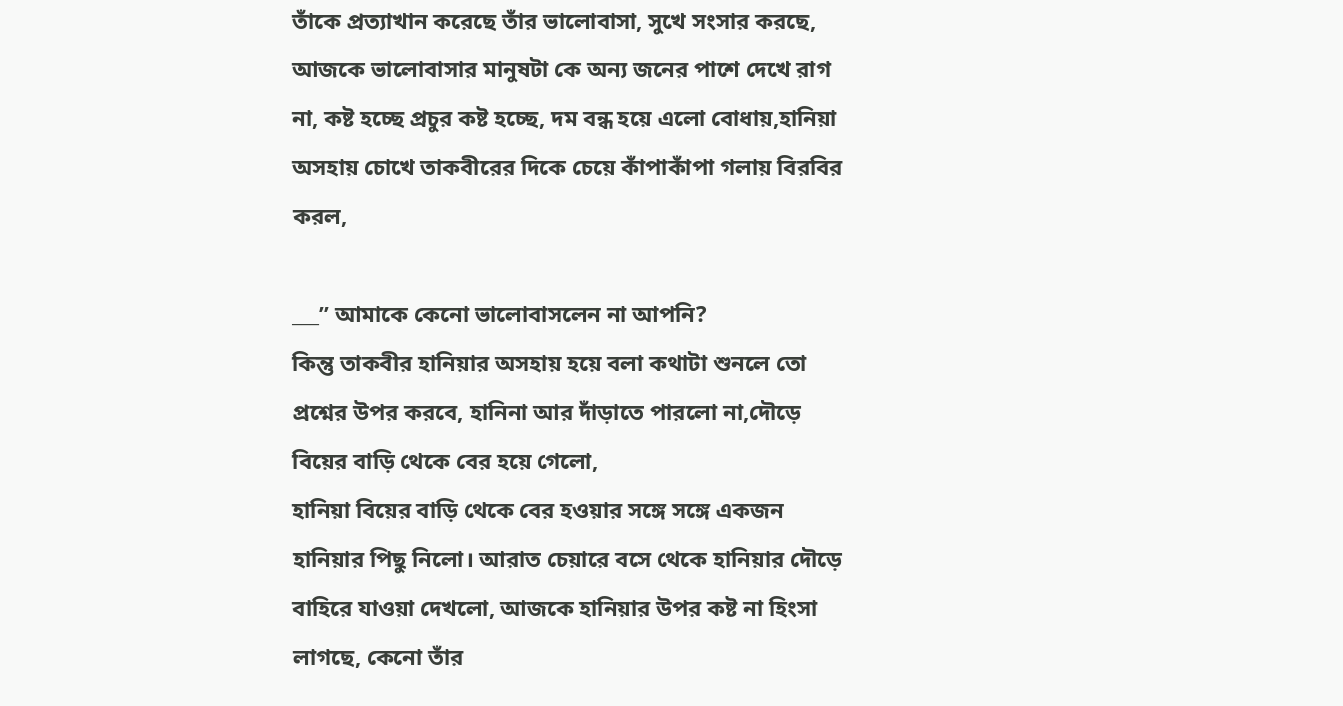তাঁকে প্রত্যাখান করেছে তাঁর ভালোবাসা, সুখে সংসার করছে, আজকে ভালোবাসার মানুষটা কে অন্য জনের পাশে দেখে রাগ না, কষ্ট হচ্ছে প্রচুর কষ্ট হচ্ছে, দম বন্ধ হয়ে এলো বোধায়,হানিয়া অসহায় চোখে তাকবীরের দিকে চেয়ে কাঁপাকাঁপা গলায় বিরবির করল,

___” আমাকে কেনো ভালোবাসলেন না আপনি?
কিন্তু তাকবীর হানিয়ার অসহায় হয়ে বলা কথাটা শুনলে তো প্রশ্নের উপর করবে, হানিনা আর দাঁড়াতে পারলো না,দৌড়ে বিয়ের বাড়ি থেকে বের হয়ে গেলো,
হানিয়া বিয়ের বাড়ি থেকে বের হওয়ার সঙ্গে সঙ্গে একজন হানিয়ার পিছু নিলো। আরাত চেয়ারে বসে থেকে হানিয়ার দৌড়ে বাহিরে যাওয়া দেখলো, আজকে হানিয়ার উপর কষ্ট না হিংসা লাগছে, কেনো তাঁর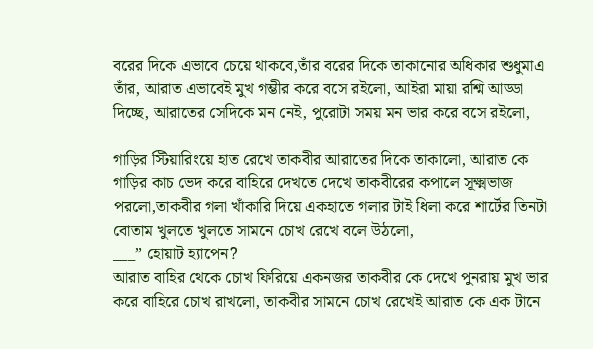বরের দিকে এভাবে চেয়ে থাকবে,তাঁর বরের দিকে তাকানোর অধিকার শুধুমাএ তাঁর, আরাত এভাবেই মুখ গম্ভীর করে বসে রইলো, আইরা মায়া রশ্মি আড্ডা দিচ্ছে, আরাতের সেদিকে মন নেই, পুরোটা সময় মন ভার করে বসে রইলো,

গাড়ির স্টিয়ারিংয়ে হাত রেখে তাকবীর আরাতের দিকে তাকালো, আরাত কে গাড়ির কাচ ভেদ করে বাহিরে দেখতে দেখে তাকবীরের কপালে সূক্ষ্মভাজ পরলো,তাকবীর গলা খাঁকারি দিয়ে একহাতে গলার টাই ধিলা করে শার্টের তিনটা বোতাম খুলতে খুলতে সামনে চোখ রেখে বলে উঠলো,
___” হোয়াট হ্যাপেন?
আরাত বাহির থেকে চোখ ফিরিয়ে একনজর তাকবীর কে দেখে পুনরায় মুখ ভার করে বাহিরে চোখ রাখলো, তাকবীর সামনে চোখ রেখেই আরাত কে এক টানে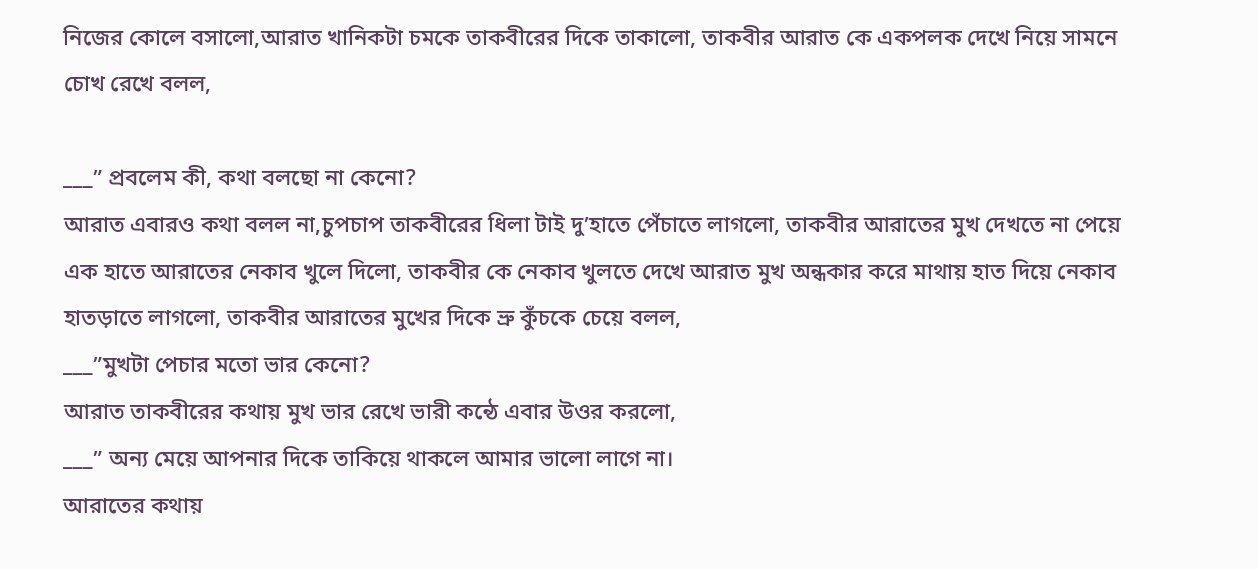নিজের কোলে বসালো,আরাত খানিকটা চমকে তাকবীরের দিকে তাকালো, তাকবীর আরাত কে একপলক দেখে নিয়ে সামনে চোখ রেখে বলল,

___” প্রবলেম কী, কথা বলছো না কেনো?
আরাত এবারও কথা বলল না,চুপচাপ তাকবীরের ধিলা টাই দু’হাতে পেঁচাতে লাগলো, তাকবীর আরাতের মুখ দেখতে না পেয়ে এক হাতে আরাতের নেকাব খুলে দিলো, তাকবীর কে নেকাব খুলতে দেখে আরাত মুখ অন্ধকার করে মাথায় হাত দিয়ে নেকাব হাতড়াতে লাগলো, তাকবীর আরাতের মুখের দিকে ভ্রু কুঁচকে চেয়ে বলল,
___”মুখটা পেচার মতো ভার কেনো?
আরাত তাকবীরের কথায় মুখ ভার রেখে ভারী কন্ঠে এবার উওর করলো,
___” অন্য মেয়ে আপনার দিকে তাকিয়ে থাকলে আমার ভালো লাগে না।
আরাতের কথায়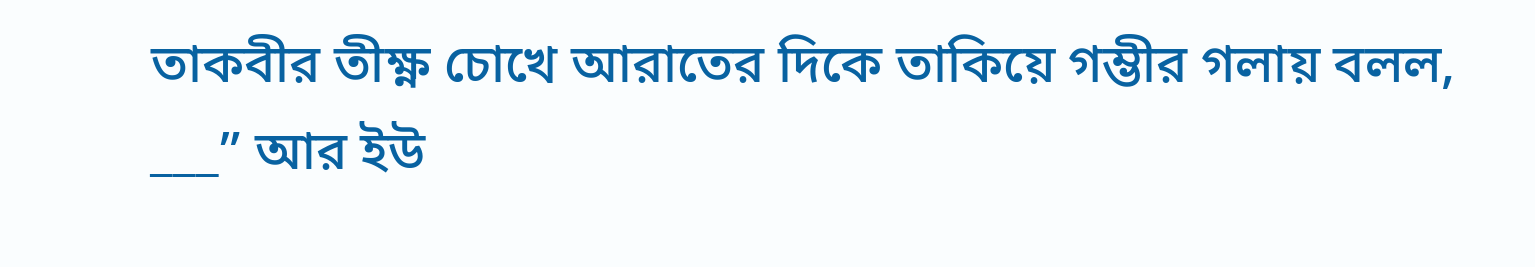তাকবীর তীক্ষ্ণ চোখে আরাতের দিকে তাকিয়ে গম্ভীর গলায় বলল,
___” আর ইউ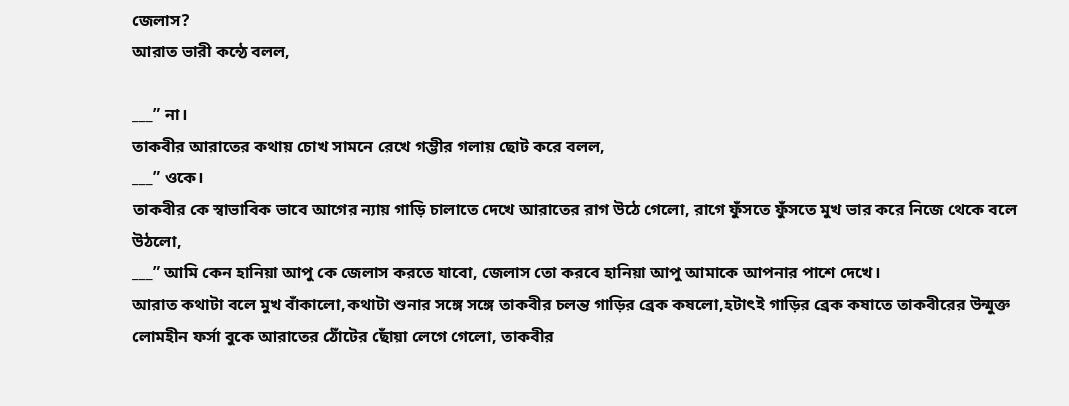জেলাস?
আরাত ভারী কন্ঠে বলল,

___” না।
তাকবীর আরাতের কথায় চোখ সামনে রেখে গম্ভীর গলায় ছোট করে বলল,
___” ওকে।
তাকবীর কে স্বাভাবিক ভাবে আগের ন্যায় গাড়ি চালাতে দেখে আরাতের রাগ উঠে গেলো, রাগে ফুঁসতে ফুঁসতে মুখ ভার করে নিজে থেকে বলে উঠলো,
___” আমি কেন হানিয়া আপু কে জেলাস করতে যাবো, জেলাস তো করবে হানিয়া আপু আমাকে আপনার পাশে দেখে।
আরাত কথাটা বলে মুখ বাঁকালো,কথাটা শুনার সঙ্গে সঙ্গে তাকবীর চলন্ত গাড়ির ব্রেক কষলো,হটাৎই গাড়ির ব্রেক কষাতে তাকবীরের উন্মুক্ত লোমহীন ফর্সা বুকে আরাতের ঠোঁটের ছোঁয়া লেগে গেলো, তাকবীর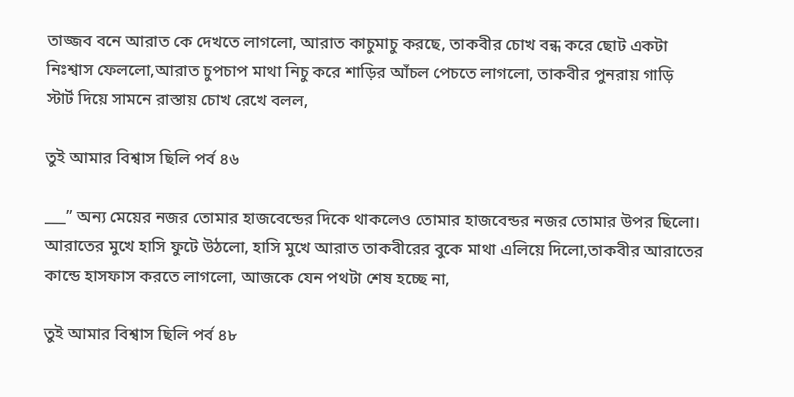তাজ্জব বনে আরাত কে দেখতে লাগলো, আরাত কাচুমাচু করছে, তাকবীর চোখ বন্ধ করে ছোট একটা নিঃশ্বাস ফেললো,আরাত চুপচাপ মাথা নিচু করে শাড়ির আঁচল পেচতে লাগলো, তাকবীর পুনরায় গাড়ি স্টার্ট দিয়ে সামনে রাস্তায় চোখ রেখে বলল,

তুই আমার বিশ্বাস ছিলি পর্ব ৪৬

___” অন্য মেয়ের নজর তোমার হাজবেন্ডের দিকে থাকলেও তোমার হাজবেন্ডর নজর তোমার উপর ছিলো।
আরাতের মুখে হাসি ফুটে উঠলো, হাসি মুখে আরাত তাকবীরের বুকে মাথা এলিয়ে দিলো,তাকবীর আরাতের কান্ডে হাসফাস করতে লাগলো, আজকে যেন পথটা শেষ হচ্ছে না,

তুই আমার বিশ্বাস ছিলি পর্ব ৪৮